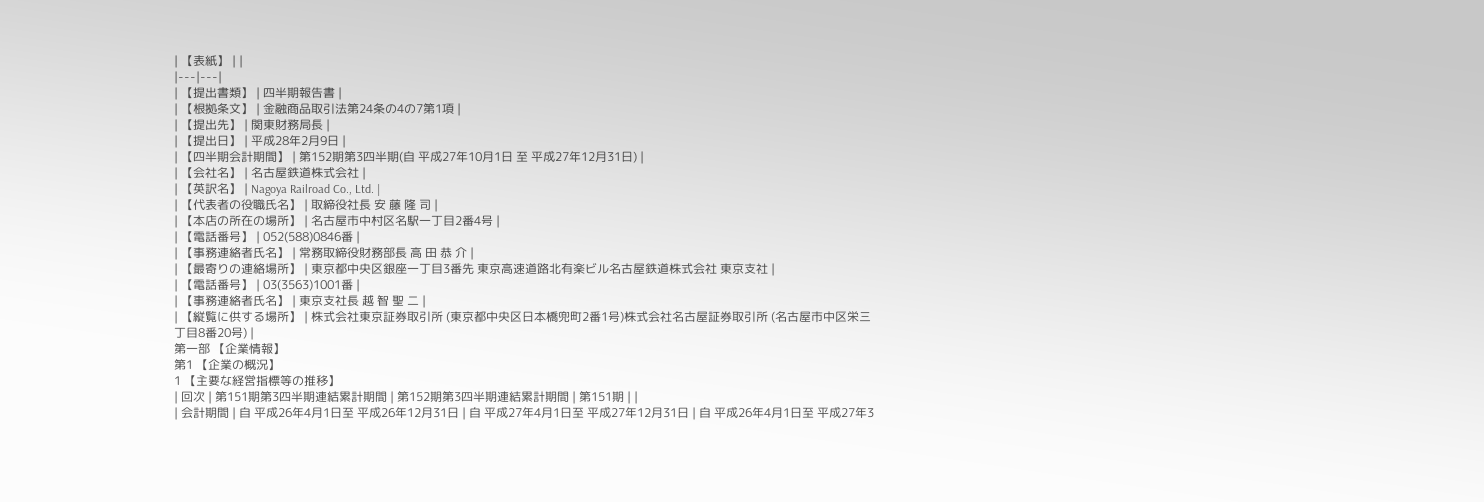| 【表紙】 | |
|---|---|
| 【提出書類】 | 四半期報告書 |
| 【根拠条文】 | 金融商品取引法第24条の4の7第1項 |
| 【提出先】 | 関東財務局長 |
| 【提出日】 | 平成28年2月9日 |
| 【四半期会計期間】 | 第152期第3四半期(自 平成27年10月1日 至 平成27年12月31日) |
| 【会社名】 | 名古屋鉄道株式会社 |
| 【英訳名】 | Nagoya Railroad Co., Ltd. |
| 【代表者の役職氏名】 | 取締役社長 安 藤 隆 司 |
| 【本店の所在の場所】 | 名古屋市中村区名駅一丁目2番4号 |
| 【電話番号】 | 052(588)0846番 |
| 【事務連絡者氏名】 | 常務取締役財務部長 高 田 恭 介 |
| 【最寄りの連絡場所】 | 東京都中央区銀座一丁目3番先 東京高速道路北有楽ビル名古屋鉄道株式会社 東京支社 |
| 【電話番号】 | 03(3563)1001番 |
| 【事務連絡者氏名】 | 東京支社長 越 智 聖 二 |
| 【縦覧に供する場所】 | 株式会社東京証券取引所 (東京都中央区日本橋兜町2番1号)株式会社名古屋証券取引所 (名古屋市中区栄三丁目8番20号) |
第一部 【企業情報】
第1 【企業の概況】
1 【主要な経営指標等の推移】
| 回次 | 第151期第3四半期連結累計期間 | 第152期第3四半期連結累計期間 | 第151期 | |
| 会計期間 | 自 平成26年4月1日至 平成26年12月31日 | 自 平成27年4月1日至 平成27年12月31日 | 自 平成26年4月1日至 平成27年3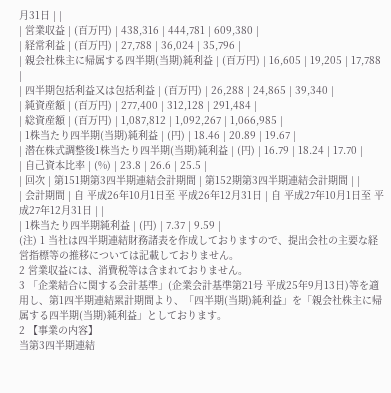月31日 | |
| 営業収益 | (百万円) | 438,316 | 444,781 | 609,380 |
| 経常利益 | (百万円) | 27,788 | 36,024 | 35,796 |
| 親会社株主に帰属する四半期(当期)純利益 | (百万円) | 16,605 | 19,205 | 17,788 |
| 四半期包括利益又は包括利益 | (百万円) | 26,288 | 24,865 | 39,340 |
| 純資産額 | (百万円) | 277,400 | 312,128 | 291,484 |
| 総資産額 | (百万円) | 1,087,812 | 1,092,267 | 1,066,985 |
| 1株当たり四半期(当期)純利益 | (円) | 18.46 | 20.89 | 19.67 |
| 潜在株式調整後1株当たり四半期(当期)純利益 | (円) | 16.79 | 18.24 | 17.70 |
| 自己資本比率 | (%) | 23.8 | 26.6 | 25.5 |
| 回次 | 第151期第3四半期連結会計期間 | 第152期第3四半期連結会計期間 | |
| 会計期間 | 自 平成26年10月1日至 平成26年12月31日 | 自 平成27年10月1日至 平成27年12月31日 | |
| 1株当たり四半期純利益 | (円) | 7.37 | 9.59 |
(注) 1 当社は四半期連結財務諸表を作成しておりますので、提出会社の主要な経営指標等の推移については記載しておりません。
2 営業収益には、消費税等は含まれておりません。
3 「企業結合に関する会計基準」(企業会計基準第21号 平成25年9月13日)等を適用し、第1四半期連結累計期間より、「四半期(当期)純利益」を「親会社株主に帰属する四半期(当期)純利益」としております。
2 【事業の内容】
当第3四半期連結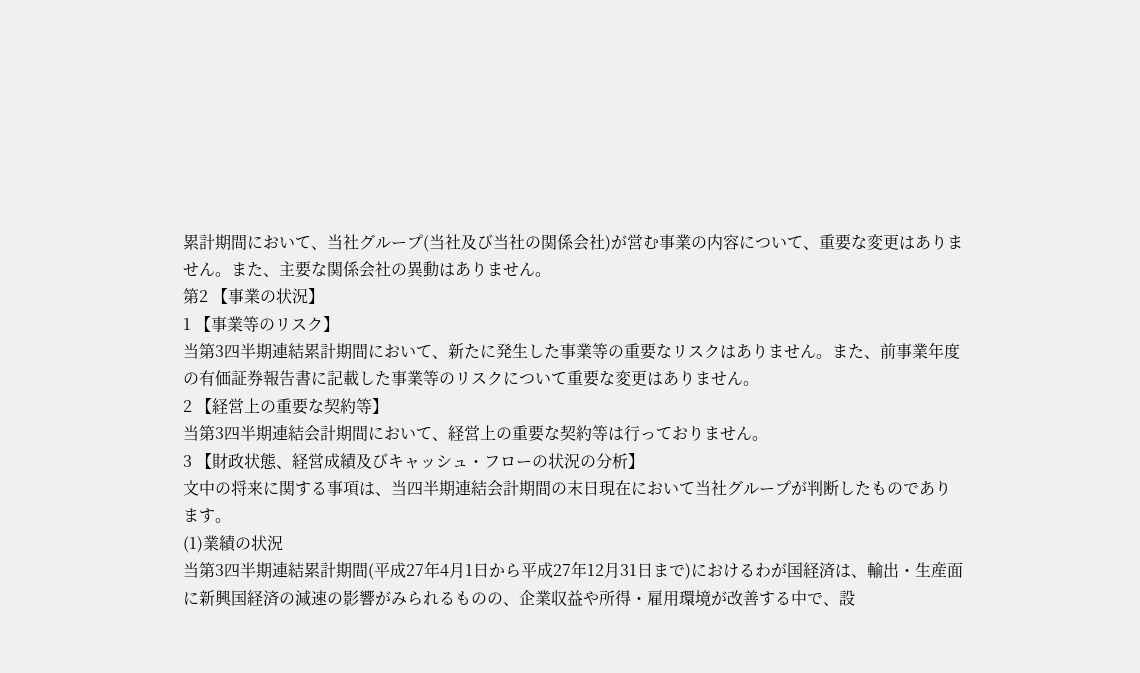累計期間において、当社グループ(当社及び当社の関係会社)が営む事業の内容について、重要な変更はありません。また、主要な関係会社の異動はありません。
第2 【事業の状況】
1 【事業等のリスク】
当第3四半期連結累計期間において、新たに発生した事業等の重要なリスクはありません。また、前事業年度の有価証券報告書に記載した事業等のリスクについて重要な変更はありません。
2 【経営上の重要な契約等】
当第3四半期連結会計期間において、経営上の重要な契約等は行っておりません。
3 【財政状態、経営成績及びキャッシュ・フローの状況の分析】
文中の将来に関する事項は、当四半期連結会計期間の末日現在において当社グループが判断したものであります。
(1)業績の状況
当第3四半期連結累計期間(平成27年4月1日から平成27年12月31日まで)におけるわが国経済は、輸出・生産面に新興国経済の減速の影響がみられるものの、企業収益や所得・雇用環境が改善する中で、設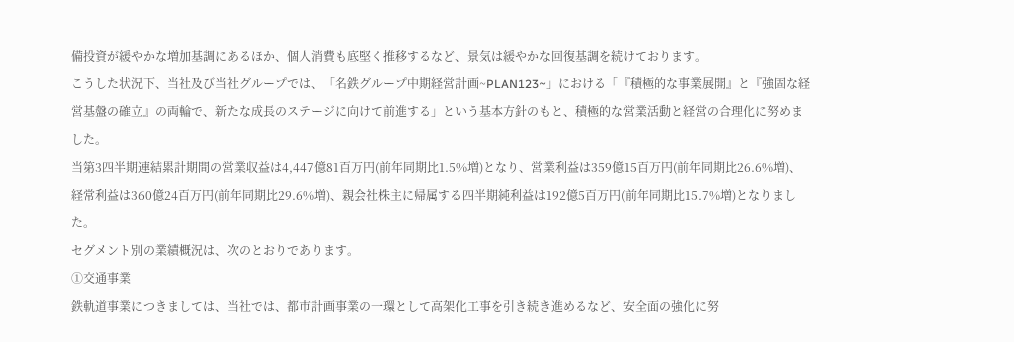備投資が緩やかな増加基調にあるほか、個人消費も底堅く推移するなど、景気は緩やかな回復基調を続けております。
こうした状況下、当社及び当社グループでは、「名鉄グループ中期経営計画~PLAN123~」における「『積極的な事業展開』と『強固な経営基盤の確立』の両輪で、新たな成長のステージに向けて前進する」という基本方針のもと、積極的な営業活動と経営の合理化に努めました。
当第3四半期連結累計期間の営業収益は4,447億81百万円(前年同期比1.5%増)となり、営業利益は359億15百万円(前年同期比26.6%増)、経常利益は360億24百万円(前年同期比29.6%増)、親会社株主に帰属する四半期純利益は192億5百万円(前年同期比15.7%増)となりました。
セグメント別の業績概況は、次のとおりであります。
①交通事業
鉄軌道事業につきましては、当社では、都市計画事業の一環として高架化工事を引き続き進めるなど、安全面の強化に努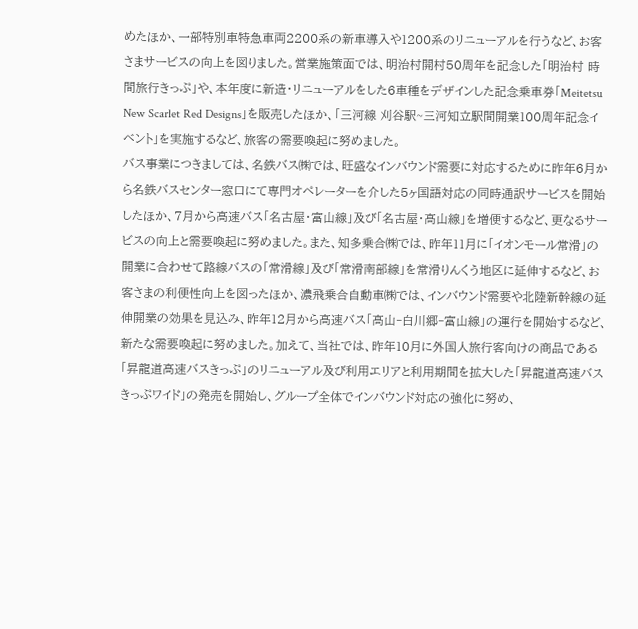めたほか、一部特別車特急車両2200系の新車導入や1200系のリニューアルを行うなど、お客さまサービスの向上を図りました。営業施策面では、明治村開村50周年を記念した「明治村 時間旅行きっぷ」や、本年度に新造・リニューアルをした6車種をデザインした記念乗車券「Meitetsu New Scarlet Red Designs」を販売したほか、「三河線 刈谷駅~三河知立駅間開業100周年記念イベント」を実施するなど、旅客の需要喚起に努めました。
バス事業につきましては、名鉄バス㈱では、旺盛なインバウンド需要に対応するために昨年6月から名鉄バスセンター窓口にて専門オペレーターを介した5ヶ国語対応の同時通訳サービスを開始したほか、7月から高速バス「名古屋・富山線」及び「名古屋・高山線」を増便するなど、更なるサービスの向上と需要喚起に努めました。また、知多乗合㈱では、昨年11月に「イオンモール常滑」の開業に合わせて路線バスの「常滑線」及び「常滑南部線」を常滑りんくう地区に延伸するなど、お客さまの利便性向上を図ったほか、濃飛乗合自動車㈱では、インバウンド需要や北陸新幹線の延伸開業の効果を見込み、昨年12月から高速バス「高山‐白川郷‐富山線」の運行を開始するなど、新たな需要喚起に努めました。加えて、当社では、昨年10月に外国人旅行客向けの商品である「昇龍道高速バスきっぷ」のリニューアル及び利用エリアと利用期間を拡大した「昇龍道高速バスきっぷワイド」の発売を開始し、グループ全体でインバウンド対応の強化に努め、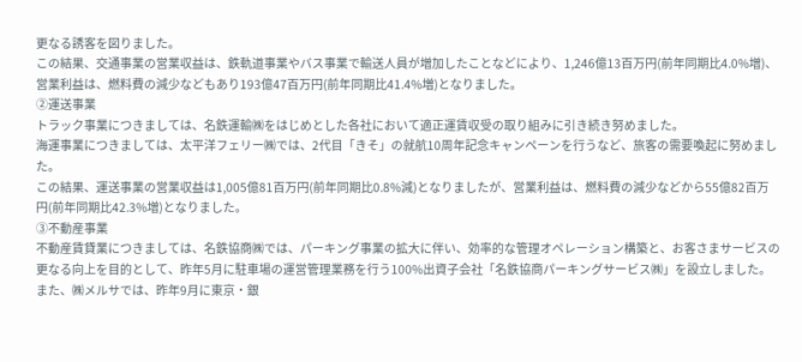更なる誘客を図りました。
この結果、交通事業の営業収益は、鉄軌道事業やバス事業で輸送人員が増加したことなどにより、1,246億13百万円(前年同期比4.0%増)、営業利益は、燃料費の減少などもあり193億47百万円(前年同期比41.4%増)となりました。
②運送事業
トラック事業につきましては、名鉄運輸㈱をはじめとした各社において適正運賃収受の取り組みに引き続き努めました。
海運事業につきましては、太平洋フェリー㈱では、2代目「きそ」の就航10周年記念キャンペーンを行うなど、旅客の需要喚起に努めました。
この結果、運送事業の営業収益は1,005億81百万円(前年同期比0.8%減)となりましたが、営業利益は、燃料費の減少などから55億82百万円(前年同期比42.3%増)となりました。
③不動産事業
不動産賃貸業につきましては、名鉄協商㈱では、パーキング事業の拡大に伴い、効率的な管理オペレーション構築と、お客さまサービスの更なる向上を目的として、昨年5月に駐車場の運営管理業務を行う100%出資子会社「名鉄協商パーキングサービス㈱」を設立しました。また、㈱メルサでは、昨年9月に東京・銀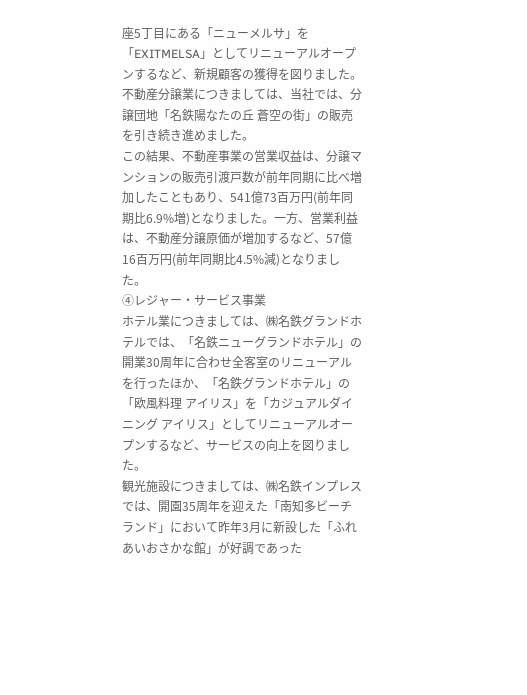座5丁目にある「ニューメルサ」を「EXITMELSA」としてリニューアルオープンするなど、新規顧客の獲得を図りました。
不動産分譲業につきましては、当社では、分譲団地「名鉄陽なたの丘 蒼空の街」の販売を引き続き進めました。
この結果、不動産事業の営業収益は、分譲マンションの販売引渡戸数が前年同期に比べ増加したこともあり、541億73百万円(前年同期比6.9%増)となりました。一方、営業利益は、不動産分譲原価が増加するなど、57億16百万円(前年同期比4.5%減)となりました。
④レジャー・サービス事業
ホテル業につきましては、㈱名鉄グランドホテルでは、「名鉄ニューグランドホテル」の開業30周年に合わせ全客室のリニューアルを行ったほか、「名鉄グランドホテル」の「欧風料理 アイリス」を「カジュアルダイニング アイリス」としてリニューアルオープンするなど、サービスの向上を図りました。
観光施設につきましては、㈱名鉄インプレスでは、開園35周年を迎えた「南知多ビーチランド」において昨年3月に新設した「ふれあいおさかな館」が好調であった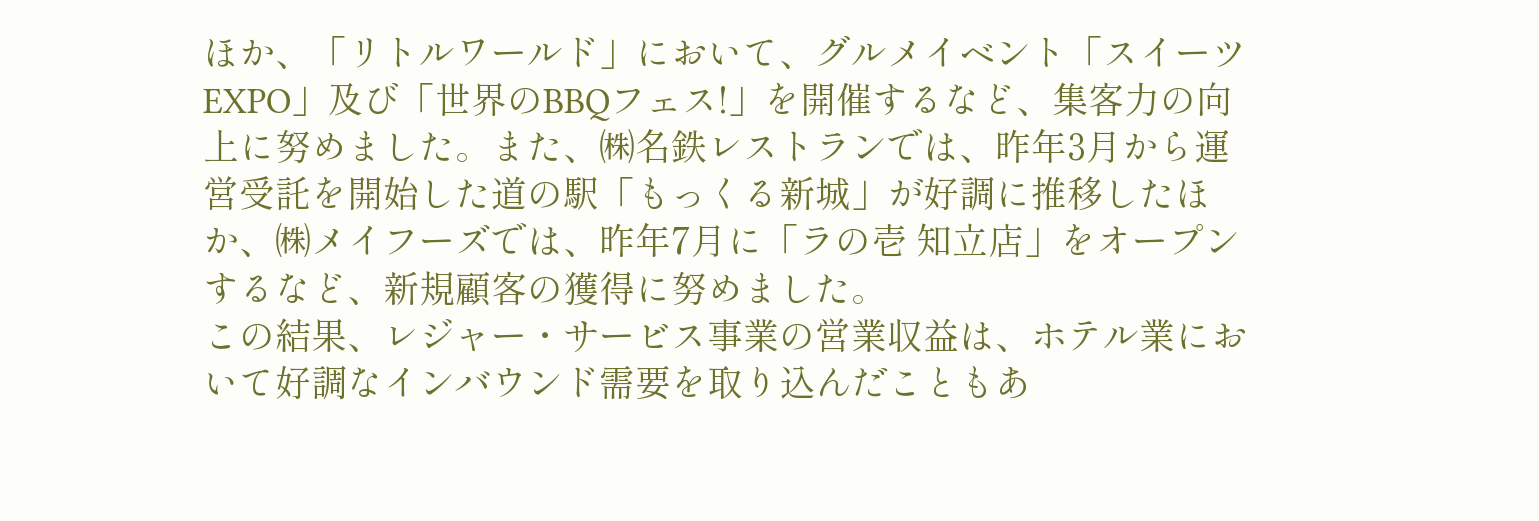ほか、「リトルワールド」において、グルメイベント「スイーツEXPO」及び「世界のBBQフェス!」を開催するなど、集客力の向上に努めました。また、㈱名鉄レストランでは、昨年3月から運営受託を開始した道の駅「もっくる新城」が好調に推移したほか、㈱メイフーズでは、昨年7月に「ラの壱 知立店」をオープンするなど、新規顧客の獲得に努めました。
この結果、レジャー・サービス事業の営業収益は、ホテル業において好調なインバウンド需要を取り込んだこともあ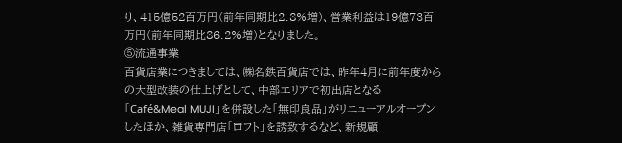り、415億52百万円(前年同期比2.8%増)、営業利益は19億73百万円(前年同期比86.2%増)となりました。
⑤流通事業
百貨店業につきましては、㈱名鉄百貨店では、昨年4月に前年度からの大型改装の仕上げとして、中部エリアで初出店となる「Café&Meal MUJI」を併設した「無印良品」がリニューアルオープンしたほか、雑貨専門店「ロフト」を誘致するなど、新規顧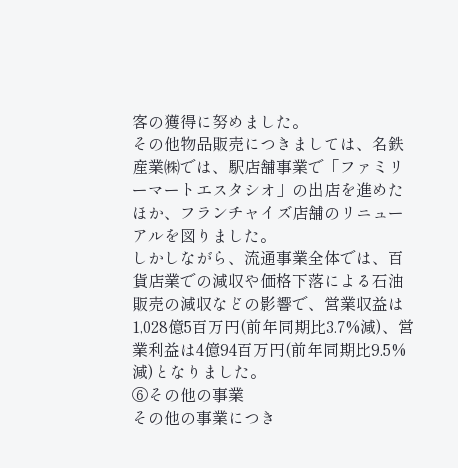客の獲得に努めました。
その他物品販売につきましては、名鉄産業㈱では、駅店舗事業で「ファミリーマートエスタシオ」の出店を進めたほか、フランチャイズ店舗のリニューアルを図りました。
しかしながら、流通事業全体では、百貨店業での減収や価格下落による石油販売の減収などの影響で、営業収益は1,028億5百万円(前年同期比3.7%減)、営業利益は4億94百万円(前年同期比9.5%減)となりました。
⑥その他の事業
その他の事業につき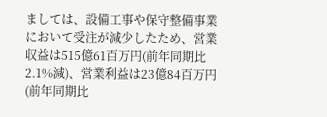ましては、設備工事や保守整備事業において受注が減少したため、営業収益は515億61百万円(前年同期比2.1%減)、営業利益は23億84百万円(前年同期比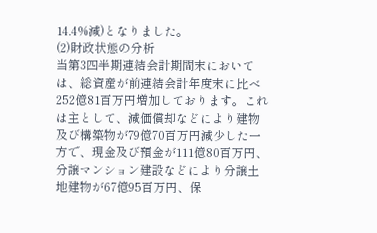14.4%減)となりました。
(2)財政状態の分析
当第3四半期連結会計期間末においては、総資産が前連結会計年度末に比べ252億81百万円増加しております。これは主として、減価償却などにより建物及び構築物が79億70百万円減少した一方で、現金及び預金が111億80百万円、分譲マンション建設などにより分譲土地建物が67億95百万円、保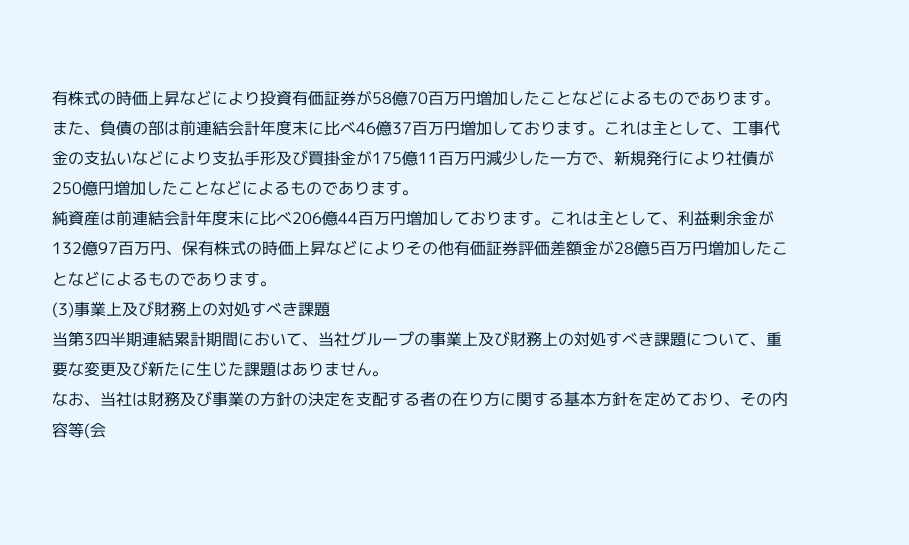有株式の時価上昇などにより投資有価証券が58億70百万円増加したことなどによるものであります。
また、負債の部は前連結会計年度末に比べ46億37百万円増加しております。これは主として、工事代金の支払いなどにより支払手形及び買掛金が175億11百万円減少した一方で、新規発行により社債が250億円増加したことなどによるものであります。
純資産は前連結会計年度末に比べ206億44百万円増加しております。これは主として、利益剰余金が132億97百万円、保有株式の時価上昇などによりその他有価証券評価差額金が28億5百万円増加したことなどによるものであります。
(3)事業上及び財務上の対処すべき課題
当第3四半期連結累計期間において、当社グループの事業上及び財務上の対処すべき課題について、重要な変更及び新たに生じた課題はありません。
なお、当社は財務及び事業の方針の決定を支配する者の在り方に関する基本方針を定めており、その内容等(会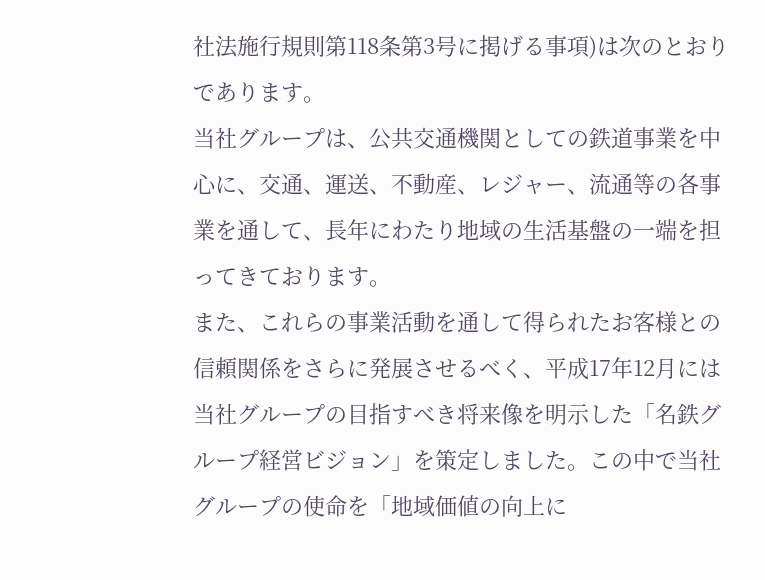社法施行規則第118条第3号に掲げる事項)は次のとおりであります。
当社グループは、公共交通機関としての鉄道事業を中心に、交通、運送、不動産、レジャー、流通等の各事業を通して、長年にわたり地域の生活基盤の一端を担ってきております。
また、これらの事業活動を通して得られたお客様との信頼関係をさらに発展させるべく、平成17年12月には当社グループの目指すべき将来像を明示した「名鉄グループ経営ビジョン」を策定しました。この中で当社グループの使命を「地域価値の向上に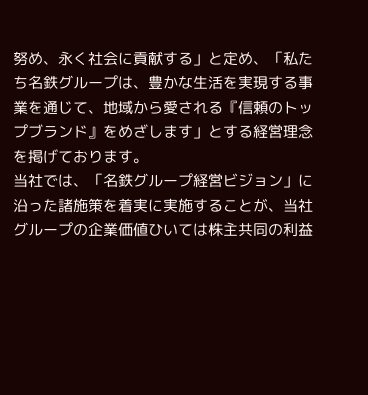努め、永く社会に貢献する」と定め、「私たち名鉄グループは、豊かな生活を実現する事業を通じて、地域から愛される『信頼のトップブランド』をめざします」とする経営理念を掲げております。
当社では、「名鉄グループ経営ビジョン」に沿った諸施策を着実に実施することが、当社グループの企業価値ひいては株主共同の利益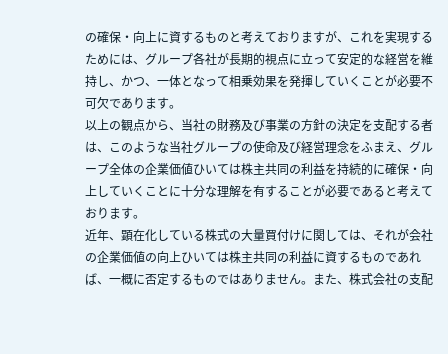の確保・向上に資するものと考えておりますが、これを実現するためには、グループ各社が長期的視点に立って安定的な経営を維持し、かつ、一体となって相乗効果を発揮していくことが必要不可欠であります。
以上の観点から、当社の財務及び事業の方針の決定を支配する者は、このような当社グループの使命及び経営理念をふまえ、グループ全体の企業価値ひいては株主共同の利益を持続的に確保・向上していくことに十分な理解を有することが必要であると考えております。
近年、顕在化している株式の大量買付けに関しては、それが会社の企業価値の向上ひいては株主共同の利益に資するものであれば、一概に否定するものではありません。また、株式会社の支配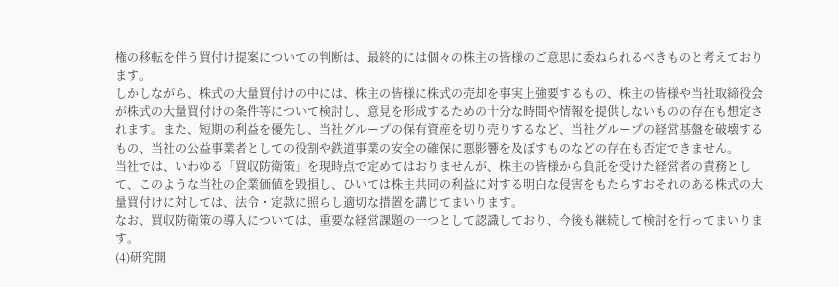権の移転を伴う買付け提案についての判断は、最終的には個々の株主の皆様のご意思に委ねられるべきものと考えております。
しかしながら、株式の大量買付けの中には、株主の皆様に株式の売却を事実上強要するもの、株主の皆様や当社取締役会が株式の大量買付けの条件等について検討し、意見を形成するための十分な時間や情報を提供しないものの存在も想定されます。また、短期の利益を優先し、当社グループの保有資産を切り売りするなど、当社グループの経営基盤を破壊するもの、当社の公益事業者としての役割や鉄道事業の安全の確保に悪影響を及ぼすものなどの存在も否定できません。
当社では、いわゆる「買収防衛策」を現時点で定めてはおりませんが、株主の皆様から負託を受けた経営者の責務として、このような当社の企業価値を毀損し、ひいては株主共同の利益に対する明白な侵害をもたらすおそれのある株式の大量買付けに対しては、法令・定款に照らし適切な措置を講じてまいります。
なお、買収防衛策の導入については、重要な経営課題の一つとして認識しており、今後も継続して検討を行ってまいります。
(4)研究開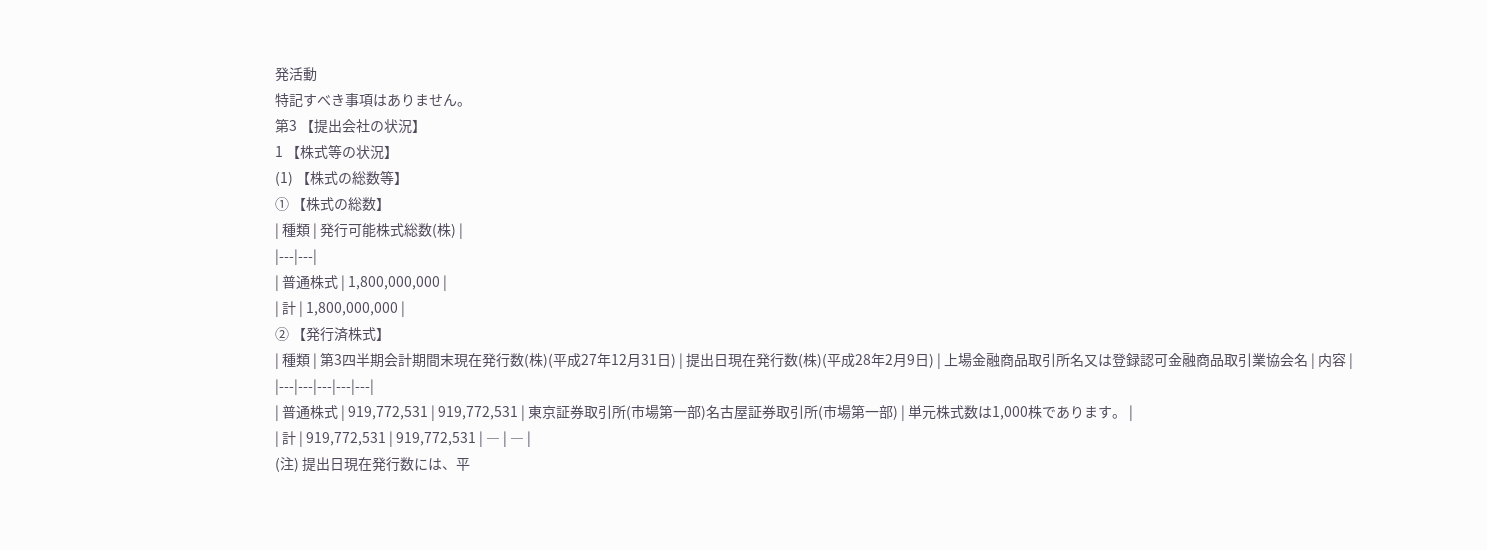発活動
特記すべき事項はありません。
第3 【提出会社の状況】
1 【株式等の状況】
(1) 【株式の総数等】
① 【株式の総数】
| 種類 | 発行可能株式総数(株) |
|---|---|
| 普通株式 | 1,800,000,000 |
| 計 | 1,800,000,000 |
② 【発行済株式】
| 種類 | 第3四半期会計期間末現在発行数(株)(平成27年12月31日) | 提出日現在発行数(株)(平成28年2月9日) | 上場金融商品取引所名又は登録認可金融商品取引業協会名 | 内容 |
|---|---|---|---|---|
| 普通株式 | 919,772,531 | 919,772,531 | 東京証券取引所(市場第一部)名古屋証券取引所(市場第一部) | 単元株式数は1,000株であります。 |
| 計 | 919,772,531 | 919,772,531 | ― | ― |
(注) 提出日現在発行数には、平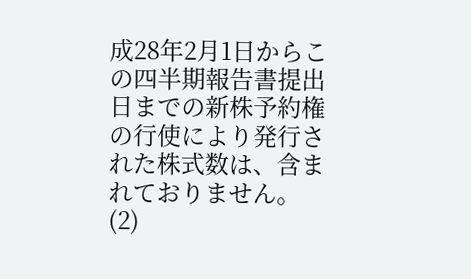成28年2月1日からこの四半期報告書提出日までの新株予約権の行使により発行された株式数は、含まれておりません。
(2)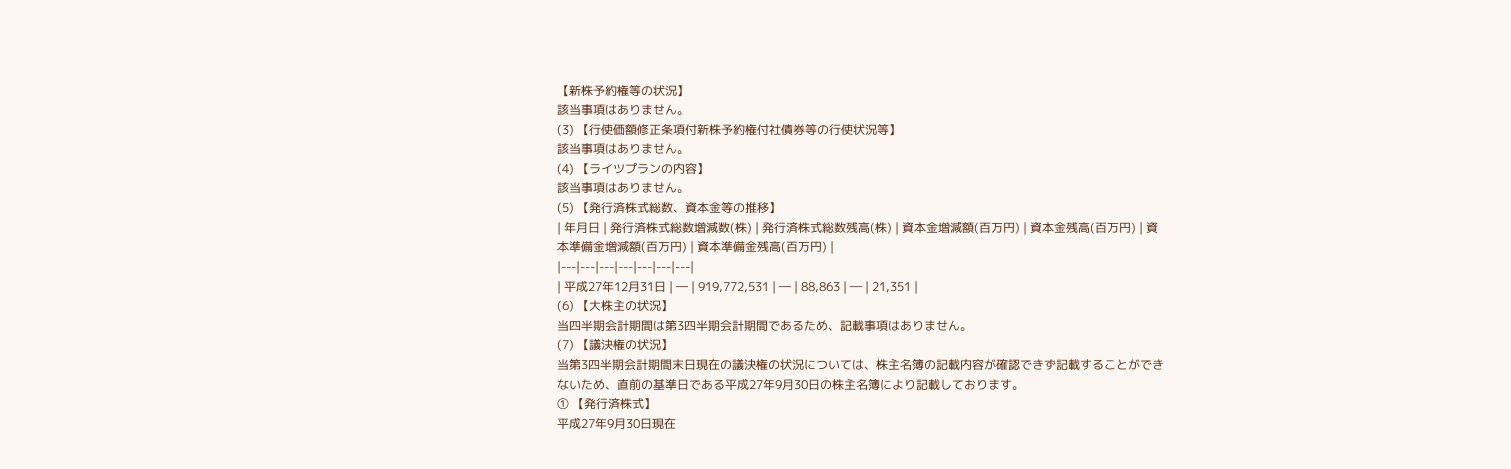【新株予約権等の状況】
該当事項はありません。
(3) 【行使価額修正条項付新株予約権付社債券等の行使状況等】
該当事項はありません。
(4) 【ライツプランの内容】
該当事項はありません。
(5) 【発行済株式総数、資本金等の推移】
| 年月日 | 発行済株式総数増減数(株) | 発行済株式総数残高(株) | 資本金増減額(百万円) | 資本金残高(百万円) | 資本準備金増減額(百万円) | 資本準備金残高(百万円) |
|---|---|---|---|---|---|---|
| 平成27年12月31日 | ― | 919,772,531 | ― | 88,863 | ― | 21,351 |
(6) 【大株主の状況】
当四半期会計期間は第3四半期会計期間であるため、記載事項はありません。
(7) 【議決権の状況】
当第3四半期会計期間末日現在の議決権の状況については、株主名簿の記載内容が確認できず記載することができないため、直前の基準日である平成27年9月30日の株主名簿により記載しております。
① 【発行済株式】
平成27年9月30日現在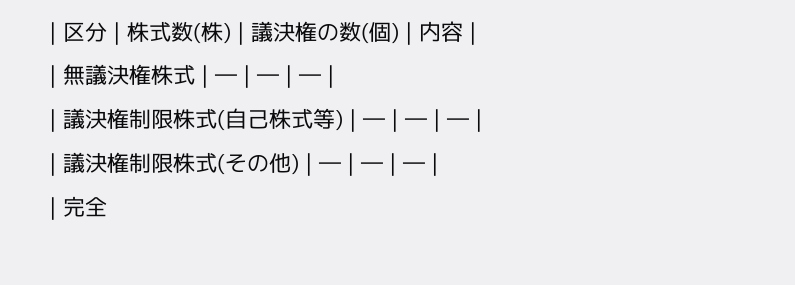| 区分 | 株式数(株) | 議決権の数(個) | 内容 |
| 無議決権株式 | ― | ― | ― |
| 議決権制限株式(自己株式等) | ― | ― | ― |
| 議決権制限株式(その他) | ― | ― | ― |
| 完全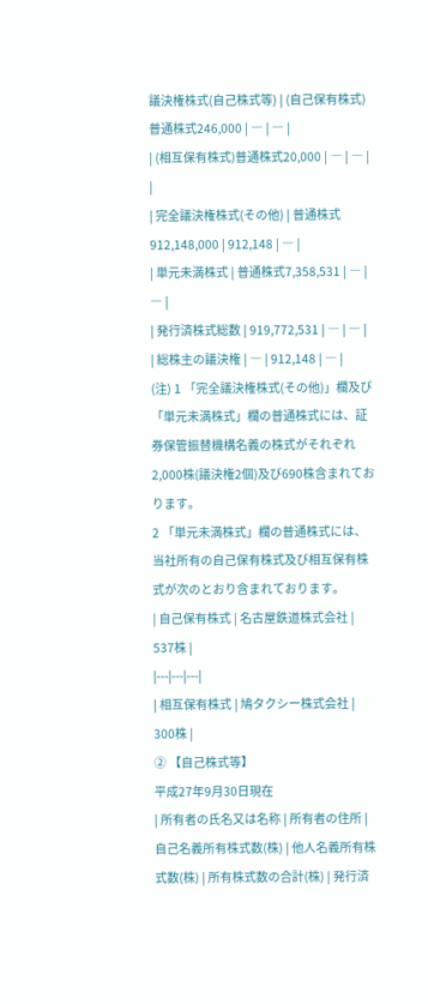議決権株式(自己株式等) | (自己保有株式)普通株式246,000 | ― | ― |
| (相互保有株式)普通株式20,000 | ― | ― | |
| 完全議決権株式(その他) | 普通株式912,148,000 | 912,148 | ― |
| 単元未満株式 | 普通株式7,358,531 | ― | ― |
| 発行済株式総数 | 919,772,531 | ― | ― |
| 総株主の議決権 | ― | 912,148 | ― |
(注) 1 「完全議決権株式(その他)」欄及び「単元未満株式」欄の普通株式には、証券保管振替機構名義の株式がそれぞれ2,000株(議決権2個)及び690株含まれております。
2 「単元未満株式」欄の普通株式には、当社所有の自己保有株式及び相互保有株式が次のとおり含まれております。
| 自己保有株式 | 名古屋鉄道株式会社 | 537株 |
|---|---|---|
| 相互保有株式 | 鳩タクシー株式会社 | 300株 |
② 【自己株式等】
平成27年9月30日現在
| 所有者の氏名又は名称 | 所有者の住所 | 自己名義所有株式数(株) | 他人名義所有株式数(株) | 所有株式数の合計(株) | 発行済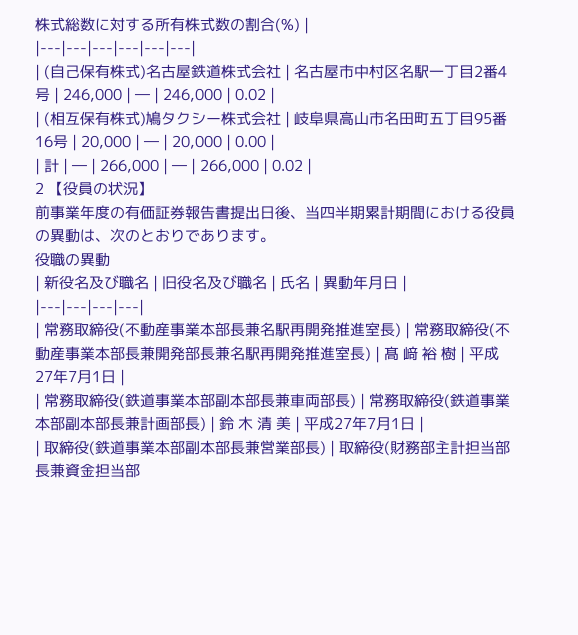株式総数に対する所有株式数の割合(%) |
|---|---|---|---|---|---|
| (自己保有株式)名古屋鉄道株式会社 | 名古屋市中村区名駅一丁目2番4号 | 246,000 | ― | 246,000 | 0.02 |
| (相互保有株式)鳩タクシー株式会社 | 岐阜県高山市名田町五丁目95番16号 | 20,000 | ― | 20,000 | 0.00 |
| 計 | ― | 266,000 | ― | 266,000 | 0.02 |
2 【役員の状況】
前事業年度の有価証券報告書提出日後、当四半期累計期間における役員の異動は、次のとおりであります。
役職の異動
| 新役名及び職名 | 旧役名及び職名 | 氏名 | 異動年月日 |
|---|---|---|---|
| 常務取締役(不動産事業本部長兼名駅再開発推進室長) | 常務取締役(不動産事業本部長兼開発部長兼名駅再開発推進室長) | 髙 﨑 裕 樹 | 平成27年7月1日 |
| 常務取締役(鉄道事業本部副本部長兼車両部長) | 常務取締役(鉄道事業本部副本部長兼計画部長) | 鈴 木 清 美 | 平成27年7月1日 |
| 取締役(鉄道事業本部副本部長兼営業部長) | 取締役(財務部主計担当部長兼資金担当部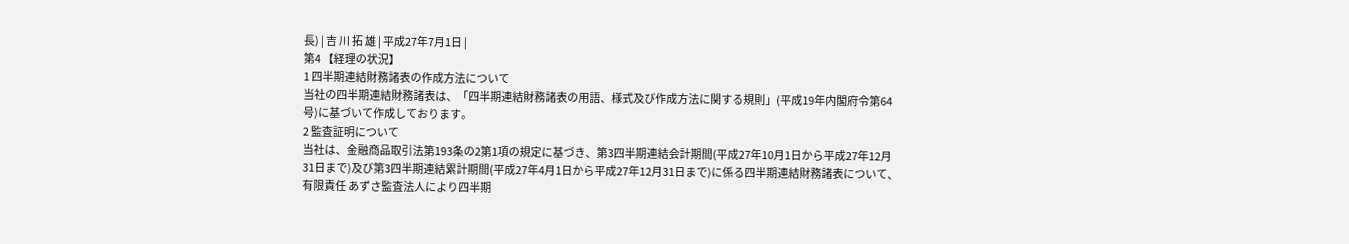長) | 吉 川 拓 雄 | 平成27年7月1日 |
第4 【経理の状況】
1 四半期連結財務諸表の作成方法について
当社の四半期連結財務諸表は、「四半期連結財務諸表の用語、様式及び作成方法に関する規則」(平成19年内閣府令第64号)に基づいて作成しております。
2 監査証明について
当社は、金融商品取引法第193条の2第1項の規定に基づき、第3四半期連結会計期間(平成27年10月1日から平成27年12月31日まで)及び第3四半期連結累計期間(平成27年4月1日から平成27年12月31日まで)に係る四半期連結財務諸表について、有限責任 あずさ監査法人により四半期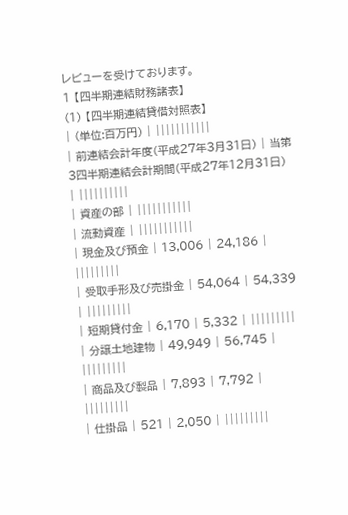レビューを受けております。
1 【四半期連結財務諸表】
(1) 【四半期連結貸借対照表】
| (単位:百万円) | |||||||||||
| 前連結会計年度(平成27年3月31日) | 当第3四半期連結会計期間(平成27年12月31日) | ||||||||||
| 資産の部 | |||||||||||
| 流動資産 | |||||||||||
| 現金及び預金 | 13,006 | 24,186 | |||||||||
| 受取手形及び売掛金 | 54,064 | 54,339 | |||||||||
| 短期貸付金 | 6,170 | 5,332 | |||||||||
| 分譲土地建物 | 49,949 | 56,745 | |||||||||
| 商品及び製品 | 7,893 | 7,792 | |||||||||
| 仕掛品 | 521 | 2,050 | |||||||||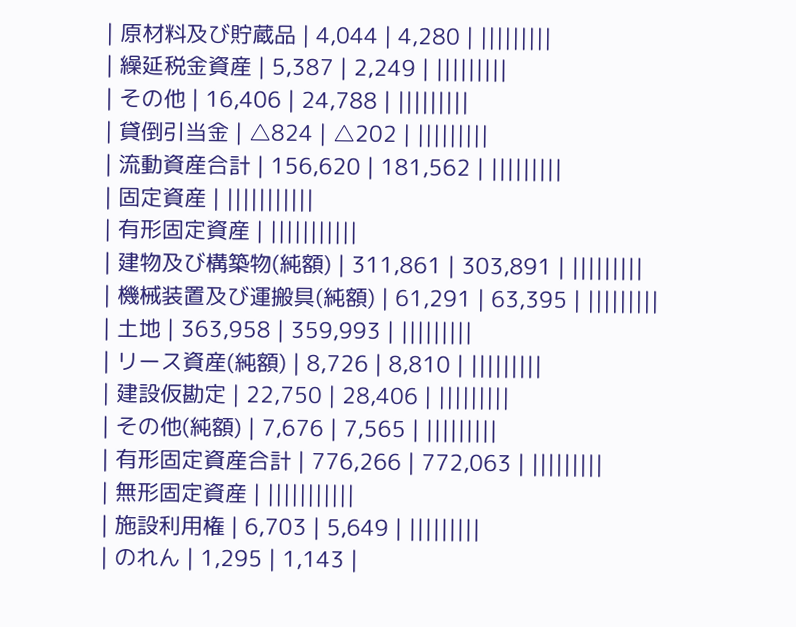| 原材料及び貯蔵品 | 4,044 | 4,280 | |||||||||
| 繰延税金資産 | 5,387 | 2,249 | |||||||||
| その他 | 16,406 | 24,788 | |||||||||
| 貸倒引当金 | △824 | △202 | |||||||||
| 流動資産合計 | 156,620 | 181,562 | |||||||||
| 固定資産 | |||||||||||
| 有形固定資産 | |||||||||||
| 建物及び構築物(純額) | 311,861 | 303,891 | |||||||||
| 機械装置及び運搬具(純額) | 61,291 | 63,395 | |||||||||
| 土地 | 363,958 | 359,993 | |||||||||
| リース資産(純額) | 8,726 | 8,810 | |||||||||
| 建設仮勘定 | 22,750 | 28,406 | |||||||||
| その他(純額) | 7,676 | 7,565 | |||||||||
| 有形固定資産合計 | 776,266 | 772,063 | |||||||||
| 無形固定資産 | |||||||||||
| 施設利用権 | 6,703 | 5,649 | |||||||||
| のれん | 1,295 | 1,143 |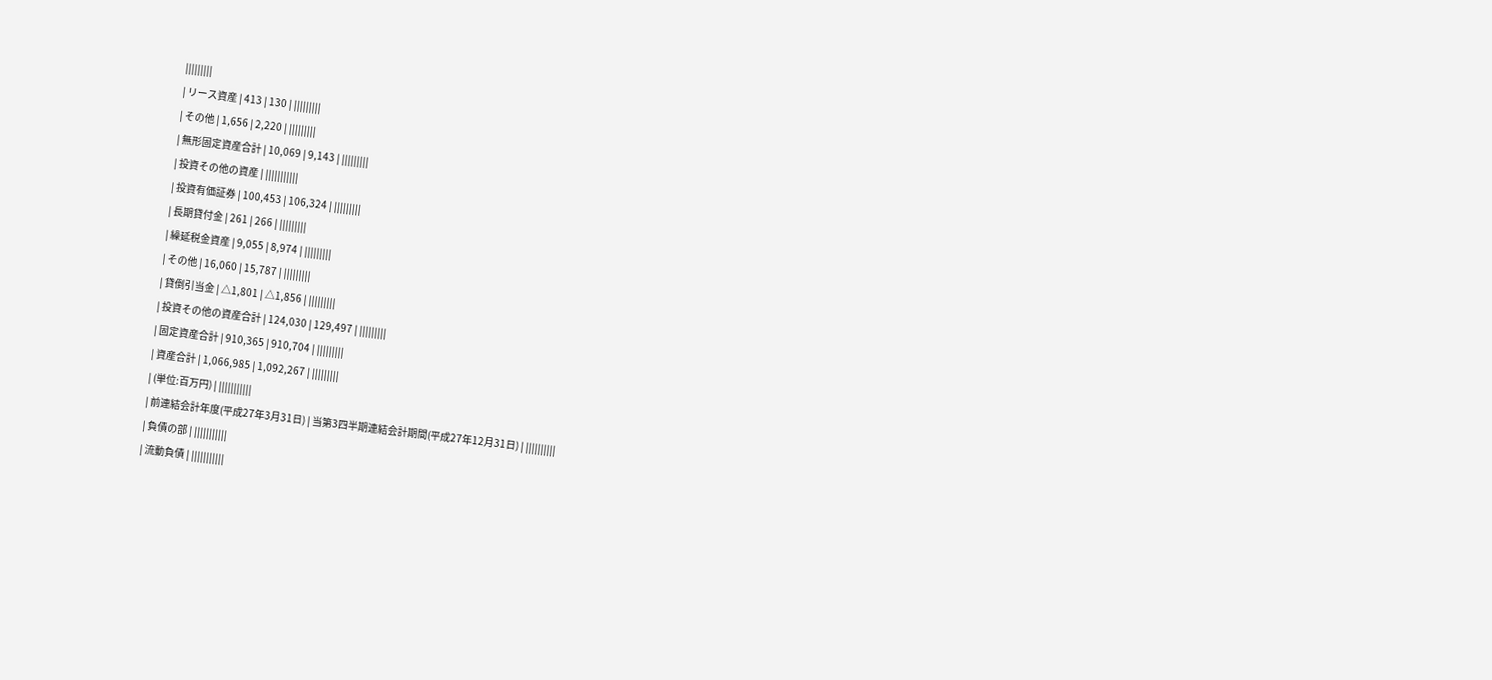|||||||||
| リース資産 | 413 | 130 | |||||||||
| その他 | 1,656 | 2,220 | |||||||||
| 無形固定資産合計 | 10,069 | 9,143 | |||||||||
| 投資その他の資産 | |||||||||||
| 投資有価証券 | 100,453 | 106,324 | |||||||||
| 長期貸付金 | 261 | 266 | |||||||||
| 繰延税金資産 | 9,055 | 8,974 | |||||||||
| その他 | 16,060 | 15,787 | |||||||||
| 貸倒引当金 | △1,801 | △1,856 | |||||||||
| 投資その他の資産合計 | 124,030 | 129,497 | |||||||||
| 固定資産合計 | 910,365 | 910,704 | |||||||||
| 資産合計 | 1,066,985 | 1,092,267 | |||||||||
| (単位:百万円) | |||||||||||
| 前連結会計年度(平成27年3月31日) | 当第3四半期連結会計期間(平成27年12月31日) | ||||||||||
| 負債の部 | |||||||||||
| 流動負債 | |||||||||||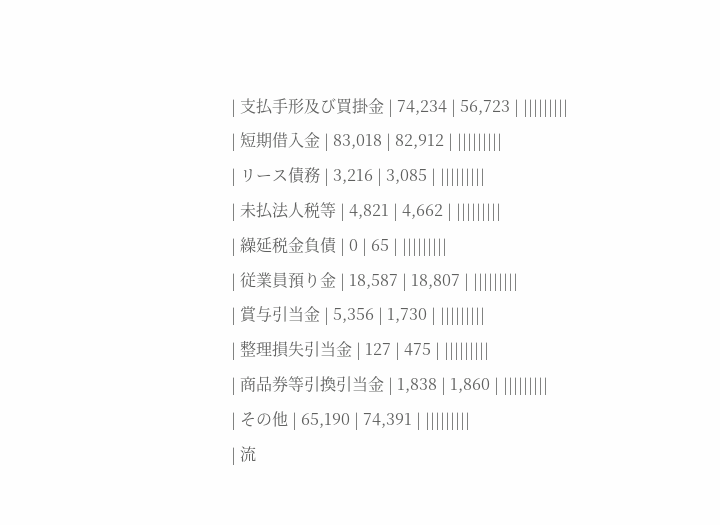| 支払手形及び買掛金 | 74,234 | 56,723 | |||||||||
| 短期借入金 | 83,018 | 82,912 | |||||||||
| リース債務 | 3,216 | 3,085 | |||||||||
| 未払法人税等 | 4,821 | 4,662 | |||||||||
| 繰延税金負債 | 0 | 65 | |||||||||
| 従業員預り金 | 18,587 | 18,807 | |||||||||
| 賞与引当金 | 5,356 | 1,730 | |||||||||
| 整理損失引当金 | 127 | 475 | |||||||||
| 商品券等引換引当金 | 1,838 | 1,860 | |||||||||
| その他 | 65,190 | 74,391 | |||||||||
| 流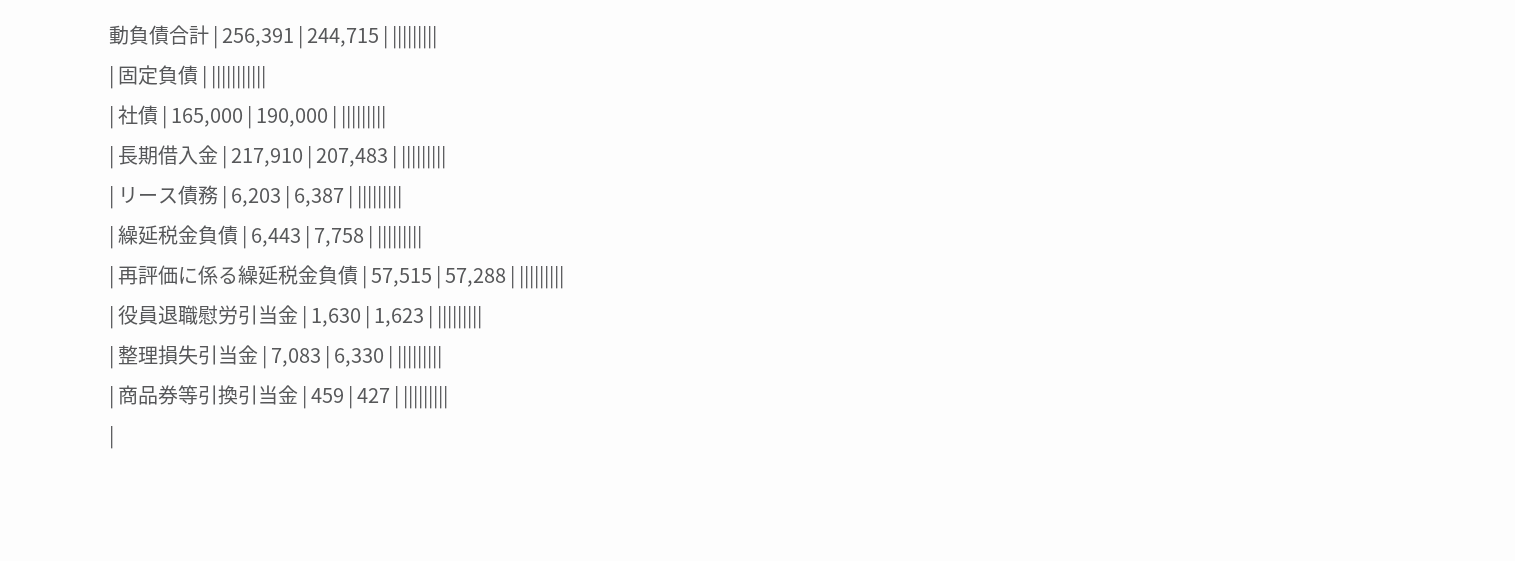動負債合計 | 256,391 | 244,715 | |||||||||
| 固定負債 | |||||||||||
| 社債 | 165,000 | 190,000 | |||||||||
| 長期借入金 | 217,910 | 207,483 | |||||||||
| リース債務 | 6,203 | 6,387 | |||||||||
| 繰延税金負債 | 6,443 | 7,758 | |||||||||
| 再評価に係る繰延税金負債 | 57,515 | 57,288 | |||||||||
| 役員退職慰労引当金 | 1,630 | 1,623 | |||||||||
| 整理損失引当金 | 7,083 | 6,330 | |||||||||
| 商品券等引換引当金 | 459 | 427 | |||||||||
|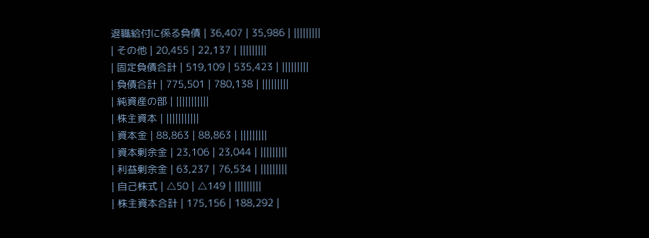退職給付に係る負債 | 36,407 | 35,986 | |||||||||
| その他 | 20,455 | 22,137 | |||||||||
| 固定負債合計 | 519,109 | 535,423 | |||||||||
| 負債合計 | 775,501 | 780,138 | |||||||||
| 純資産の部 | |||||||||||
| 株主資本 | |||||||||||
| 資本金 | 88,863 | 88,863 | |||||||||
| 資本剰余金 | 23,106 | 23,044 | |||||||||
| 利益剰余金 | 63,237 | 76,534 | |||||||||
| 自己株式 | △50 | △149 | |||||||||
| 株主資本合計 | 175,156 | 188,292 |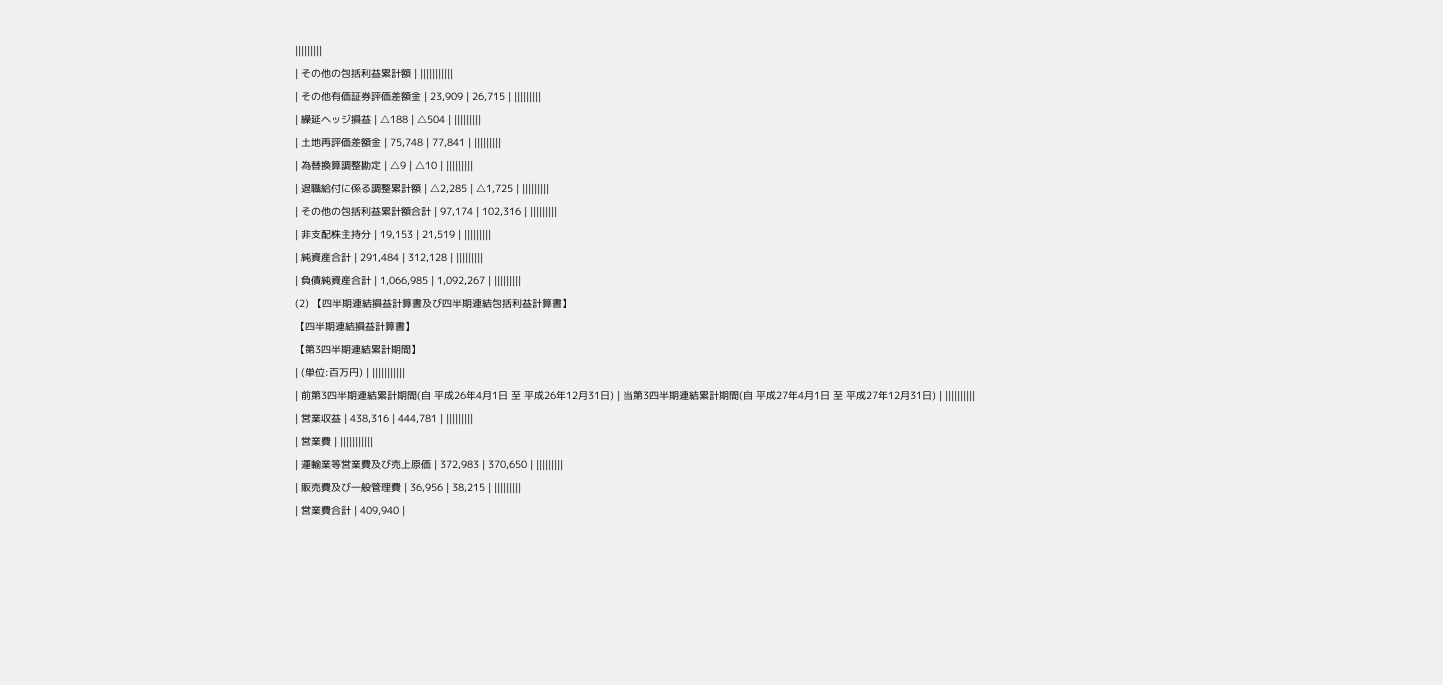|||||||||
| その他の包括利益累計額 | |||||||||||
| その他有価証券評価差額金 | 23,909 | 26,715 | |||||||||
| 繰延ヘッジ損益 | △188 | △504 | |||||||||
| 土地再評価差額金 | 75,748 | 77,841 | |||||||||
| 為替換算調整勘定 | △9 | △10 | |||||||||
| 退職給付に係る調整累計額 | △2,285 | △1,725 | |||||||||
| その他の包括利益累計額合計 | 97,174 | 102,316 | |||||||||
| 非支配株主持分 | 19,153 | 21,519 | |||||||||
| 純資産合計 | 291,484 | 312,128 | |||||||||
| 負債純資産合計 | 1,066,985 | 1,092,267 | |||||||||
(2) 【四半期連結損益計算書及び四半期連結包括利益計算書】
【四半期連結損益計算書】
【第3四半期連結累計期間】
| (単位:百万円) | |||||||||||
| 前第3四半期連結累計期間(自 平成26年4月1日 至 平成26年12月31日) | 当第3四半期連結累計期間(自 平成27年4月1日 至 平成27年12月31日) | ||||||||||
| 営業収益 | 438,316 | 444,781 | |||||||||
| 営業費 | |||||||||||
| 運輸業等営業費及び売上原価 | 372,983 | 370,650 | |||||||||
| 販売費及び一般管理費 | 36,956 | 38,215 | |||||||||
| 営業費合計 | 409,940 |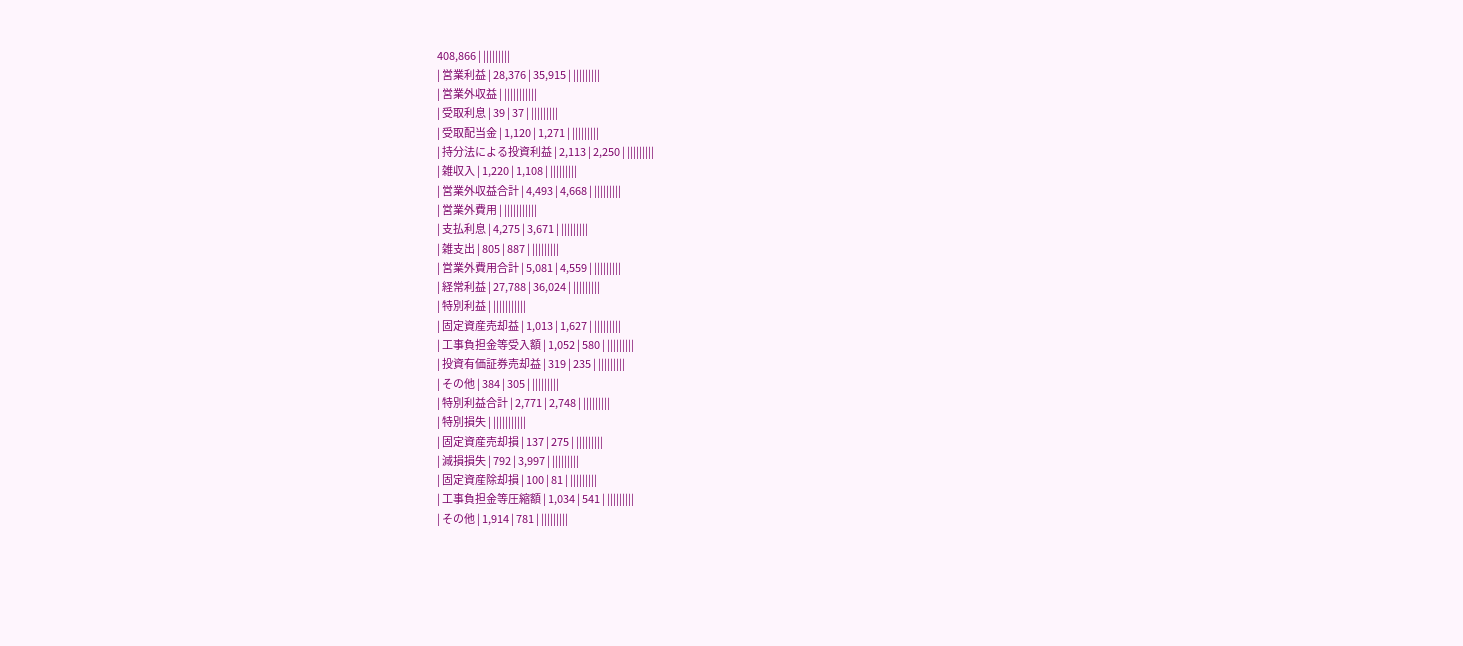408,866 | |||||||||
| 営業利益 | 28,376 | 35,915 | |||||||||
| 営業外収益 | |||||||||||
| 受取利息 | 39 | 37 | |||||||||
| 受取配当金 | 1,120 | 1,271 | |||||||||
| 持分法による投資利益 | 2,113 | 2,250 | |||||||||
| 雑収入 | 1,220 | 1,108 | |||||||||
| 営業外収益合計 | 4,493 | 4,668 | |||||||||
| 営業外費用 | |||||||||||
| 支払利息 | 4,275 | 3,671 | |||||||||
| 雑支出 | 805 | 887 | |||||||||
| 営業外費用合計 | 5,081 | 4,559 | |||||||||
| 経常利益 | 27,788 | 36,024 | |||||||||
| 特別利益 | |||||||||||
| 固定資産売却益 | 1,013 | 1,627 | |||||||||
| 工事負担金等受入額 | 1,052 | 580 | |||||||||
| 投資有価証券売却益 | 319 | 235 | |||||||||
| その他 | 384 | 305 | |||||||||
| 特別利益合計 | 2,771 | 2,748 | |||||||||
| 特別損失 | |||||||||||
| 固定資産売却損 | 137 | 275 | |||||||||
| 減損損失 | 792 | 3,997 | |||||||||
| 固定資産除却損 | 100 | 81 | |||||||||
| 工事負担金等圧縮額 | 1,034 | 541 | |||||||||
| その他 | 1,914 | 781 | |||||||||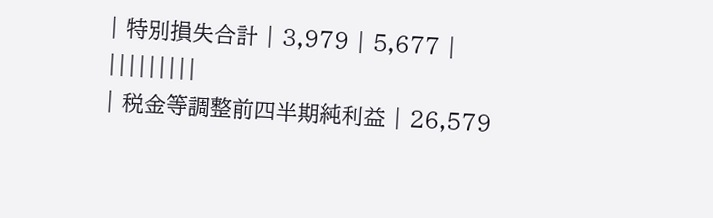| 特別損失合計 | 3,979 | 5,677 | |||||||||
| 税金等調整前四半期純利益 | 26,579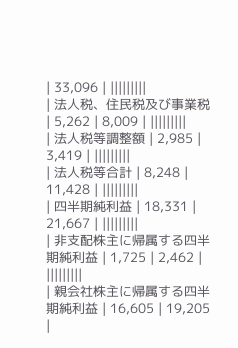| 33,096 | |||||||||
| 法人税、住民税及び事業税 | 5,262 | 8,009 | |||||||||
| 法人税等調整額 | 2,985 | 3,419 | |||||||||
| 法人税等合計 | 8,248 | 11,428 | |||||||||
| 四半期純利益 | 18,331 | 21,667 | |||||||||
| 非支配株主に帰属する四半期純利益 | 1,725 | 2,462 | |||||||||
| 親会社株主に帰属する四半期純利益 | 16,605 | 19,205 |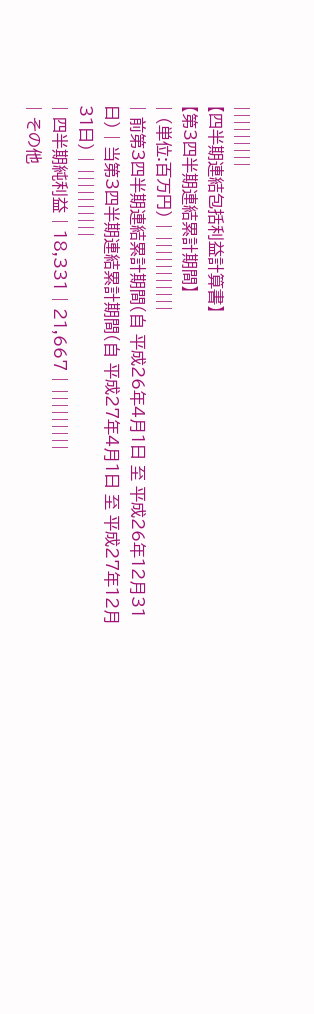|||||||||
【四半期連結包括利益計算書】
【第3四半期連結累計期間】
| (単位:百万円) | |||||||||||
| 前第3四半期連結累計期間(自 平成26年4月1日 至 平成26年12月31日) | 当第3四半期連結累計期間(自 平成27年4月1日 至 平成27年12月31日) | ||||||||||
| 四半期純利益 | 18,331 | 21,667 | |||||||||
| その他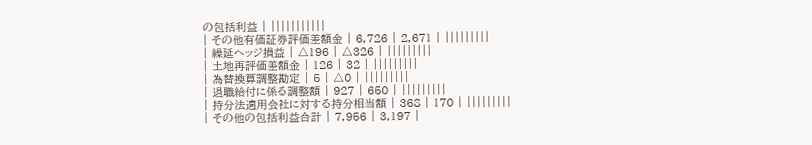の包括利益 | |||||||||||
| その他有価証券評価差額金 | 6,726 | 2,671 | |||||||||
| 繰延ヘッジ損益 | △196 | △326 | |||||||||
| 土地再評価差額金 | 126 | 32 | |||||||||
| 為替換算調整勘定 | 5 | △0 | |||||||||
| 退職給付に係る調整額 | 927 | 650 | |||||||||
| 持分法適用会社に対する持分相当額 | 368 | 170 | |||||||||
| その他の包括利益合計 | 7,956 | 3,197 |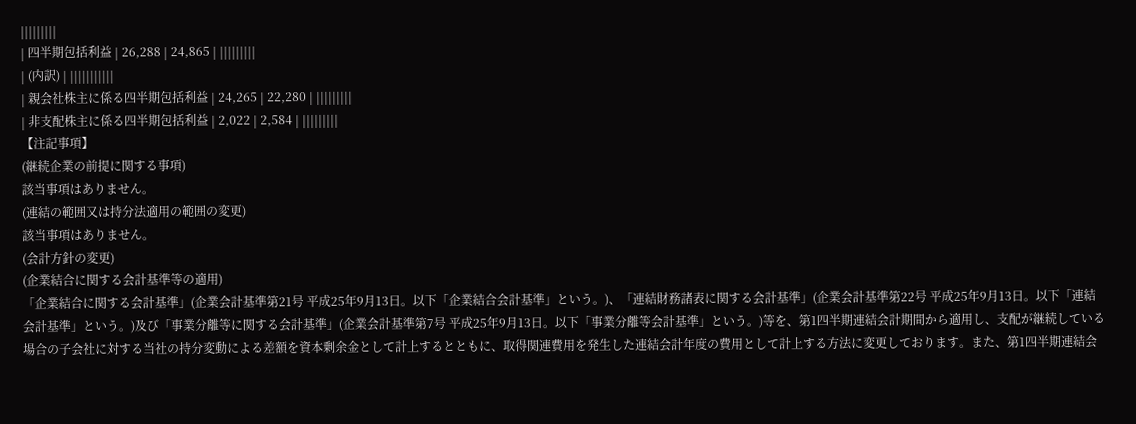|||||||||
| 四半期包括利益 | 26,288 | 24,865 | |||||||||
| (内訳) | |||||||||||
| 親会社株主に係る四半期包括利益 | 24,265 | 22,280 | |||||||||
| 非支配株主に係る四半期包括利益 | 2,022 | 2,584 | |||||||||
【注記事項】
(継続企業の前提に関する事項)
該当事項はありません。
(連結の範囲又は持分法適用の範囲の変更)
該当事項はありません。
(会計方針の変更)
(企業結合に関する会計基準等の適用)
「企業結合に関する会計基準」(企業会計基準第21号 平成25年9月13日。以下「企業結合会計基準」という。)、「連結財務諸表に関する会計基準」(企業会計基準第22号 平成25年9月13日。以下「連結会計基準」という。)及び「事業分離等に関する会計基準」(企業会計基準第7号 平成25年9月13日。以下「事業分離等会計基準」という。)等を、第1四半期連結会計期間から適用し、支配が継続している場合の子会社に対する当社の持分変動による差額を資本剰余金として計上するとともに、取得関連費用を発生した連結会計年度の費用として計上する方法に変更しております。また、第1四半期連結会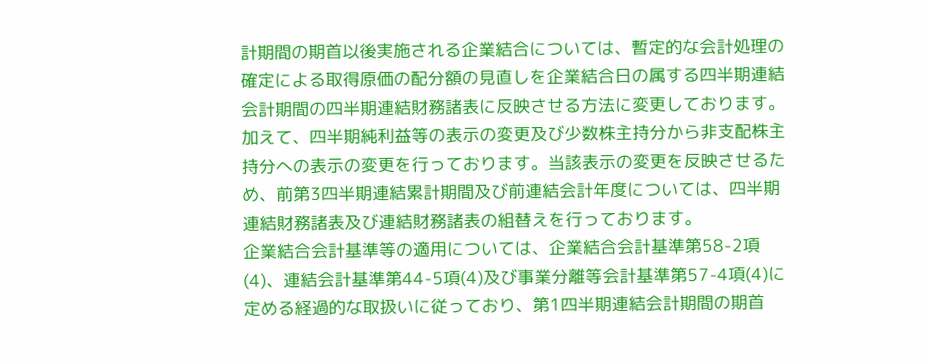計期間の期首以後実施される企業結合については、暫定的な会計処理の確定による取得原価の配分額の見直しを企業結合日の属する四半期連結会計期間の四半期連結財務諸表に反映させる方法に変更しております。加えて、四半期純利益等の表示の変更及び少数株主持分から非支配株主持分への表示の変更を行っております。当該表示の変更を反映させるため、前第3四半期連結累計期間及び前連結会計年度については、四半期連結財務諸表及び連結財務諸表の組替えを行っております。
企業結合会計基準等の適用については、企業結合会計基準第58-2項(4)、連結会計基準第44-5項(4)及び事業分離等会計基準第57-4項(4)に定める経過的な取扱いに従っており、第1四半期連結会計期間の期首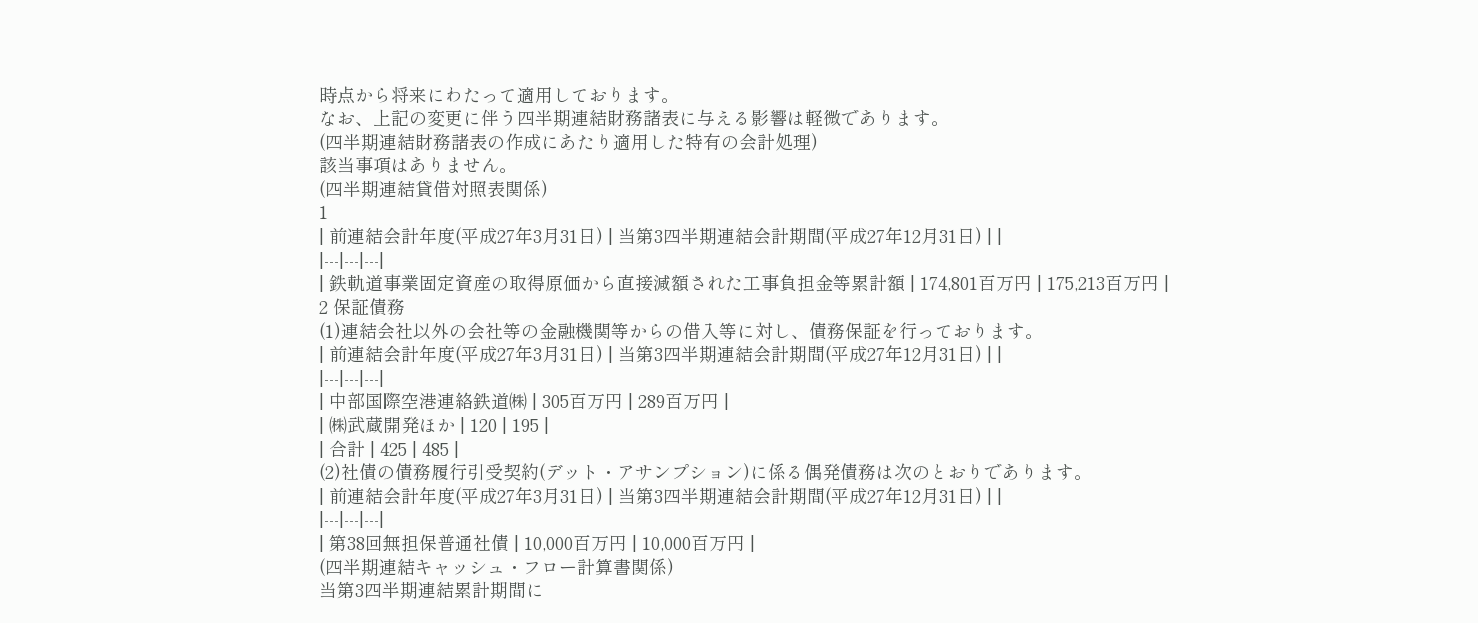時点から将来にわたって適用しております。
なお、上記の変更に伴う四半期連結財務諸表に与える影響は軽微であります。
(四半期連結財務諸表の作成にあたり適用した特有の会計処理)
該当事項はありません。
(四半期連結貸借対照表関係)
1
| 前連結会計年度(平成27年3月31日) | 当第3四半期連結会計期間(平成27年12月31日) | |
|---|---|---|
| 鉄軌道事業固定資産の取得原価から直接減額された工事負担金等累計額 | 174,801百万円 | 175,213百万円 |
2 保証債務
(1)連結会社以外の会社等の金融機関等からの借入等に対し、債務保証を行っております。
| 前連結会計年度(平成27年3月31日) | 当第3四半期連結会計期間(平成27年12月31日) | |
|---|---|---|
| 中部国際空港連絡鉄道㈱ | 305百万円 | 289百万円 |
| ㈱武蔵開発ほか | 120 | 195 |
| 合計 | 425 | 485 |
(2)社債の債務履行引受契約(デット・アサンプション)に係る偶発債務は次のとおりであります。
| 前連結会計年度(平成27年3月31日) | 当第3四半期連結会計期間(平成27年12月31日) | |
|---|---|---|
| 第38回無担保普通社債 | 10,000百万円 | 10,000百万円 |
(四半期連結キャッシュ・フロー計算書関係)
当第3四半期連結累計期間に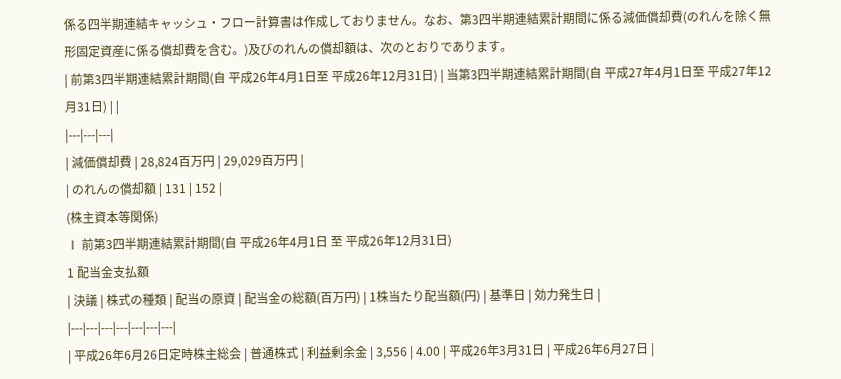係る四半期連結キャッシュ・フロー計算書は作成しておりません。なお、第3四半期連結累計期間に係る減価償却費(のれんを除く無形固定資産に係る償却費を含む。)及びのれんの償却額は、次のとおりであります。
| 前第3四半期連結累計期間(自 平成26年4月1日至 平成26年12月31日) | 当第3四半期連結累計期間(自 平成27年4月1日至 平成27年12月31日) | |
|---|---|---|
| 減価償却費 | 28,824百万円 | 29,029百万円 |
| のれんの償却額 | 131 | 152 |
(株主資本等関係)
Ⅰ 前第3四半期連結累計期間(自 平成26年4月1日 至 平成26年12月31日)
1 配当金支払額
| 決議 | 株式の種類 | 配当の原資 | 配当金の総額(百万円) | 1株当たり配当額(円) | 基準日 | 効力発生日 |
|---|---|---|---|---|---|---|
| 平成26年6月26日定時株主総会 | 普通株式 | 利益剰余金 | 3,556 | 4.00 | 平成26年3月31日 | 平成26年6月27日 |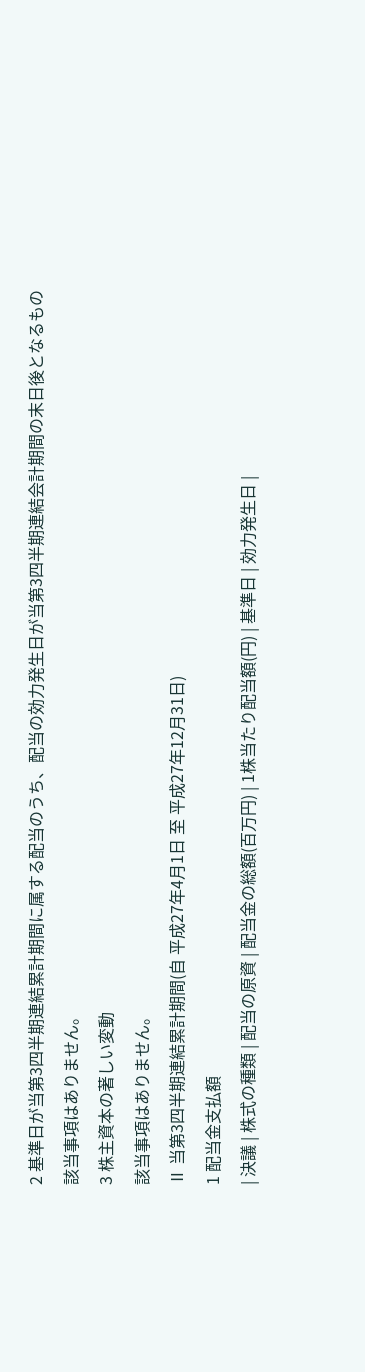2 基準日が当第3四半期連結累計期間に属する配当のうち、配当の効力発生日が当第3四半期連結会計期間の末日後となるもの
該当事項はありません。
3 株主資本の著しい変動
該当事項はありません。
Ⅱ 当第3四半期連結累計期間(自 平成27年4月1日 至 平成27年12月31日)
1 配当金支払額
| 決議 | 株式の種類 | 配当の原資 | 配当金の総額(百万円) | 1株当たり配当額(円) | 基準日 | 効力発生日 |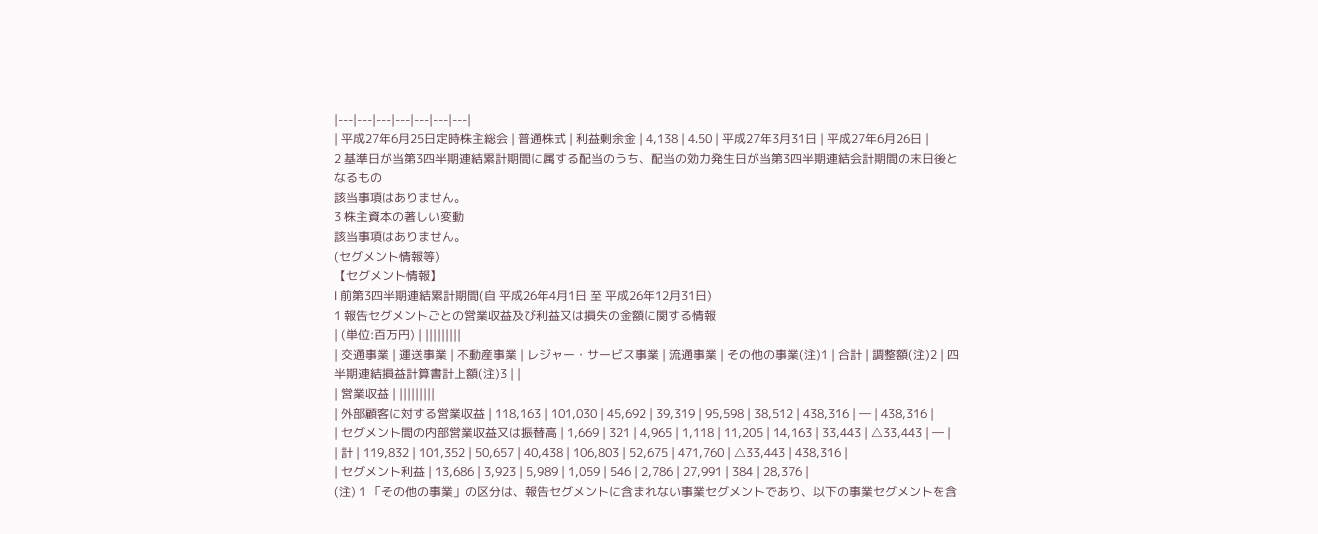|---|---|---|---|---|---|---|
| 平成27年6月25日定時株主総会 | 普通株式 | 利益剰余金 | 4,138 | 4.50 | 平成27年3月31日 | 平成27年6月26日 |
2 基準日が当第3四半期連結累計期間に属する配当のうち、配当の効力発生日が当第3四半期連結会計期間の末日後となるもの
該当事項はありません。
3 株主資本の著しい変動
該当事項はありません。
(セグメント情報等)
【セグメント情報】
Ⅰ 前第3四半期連結累計期間(自 平成26年4月1日 至 平成26年12月31日)
1 報告セグメントごとの営業収益及び利益又は損失の金額に関する情報
| (単位:百万円) | |||||||||
| 交通事業 | 運送事業 | 不動産事業 | レジャー・サービス事業 | 流通事業 | その他の事業(注)1 | 合計 | 調整額(注)2 | 四半期連結損益計算書計上額(注)3 | |
| 営業収益 | |||||||||
| 外部顧客に対する営業収益 | 118,163 | 101,030 | 45,692 | 39,319 | 95,598 | 38,512 | 438,316 | ― | 438,316 |
| セグメント間の内部営業収益又は振替高 | 1,669 | 321 | 4,965 | 1,118 | 11,205 | 14,163 | 33,443 | △33,443 | ― |
| 計 | 119,832 | 101,352 | 50,657 | 40,438 | 106,803 | 52,675 | 471,760 | △33,443 | 438,316 |
| セグメント利益 | 13,686 | 3,923 | 5,989 | 1,059 | 546 | 2,786 | 27,991 | 384 | 28,376 |
(注) 1 「その他の事業」の区分は、報告セグメントに含まれない事業セグメントであり、以下の事業セグメントを含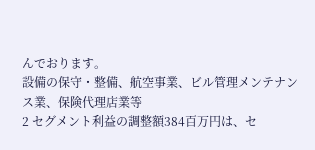んでおります。
設備の保守・整備、航空事業、ビル管理メンテナンス業、保険代理店業等
2 セグメント利益の調整額384百万円は、セ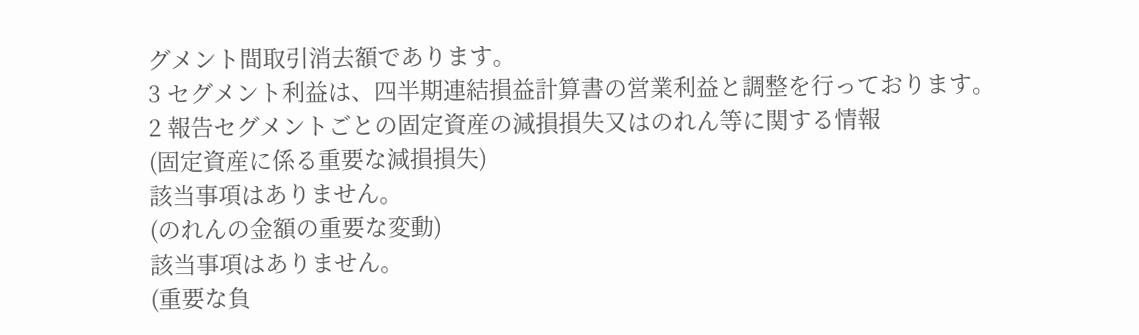グメント間取引消去額であります。
3 セグメント利益は、四半期連結損益計算書の営業利益と調整を行っております。
2 報告セグメントごとの固定資産の減損損失又はのれん等に関する情報
(固定資産に係る重要な減損損失)
該当事項はありません。
(のれんの金額の重要な変動)
該当事項はありません。
(重要な負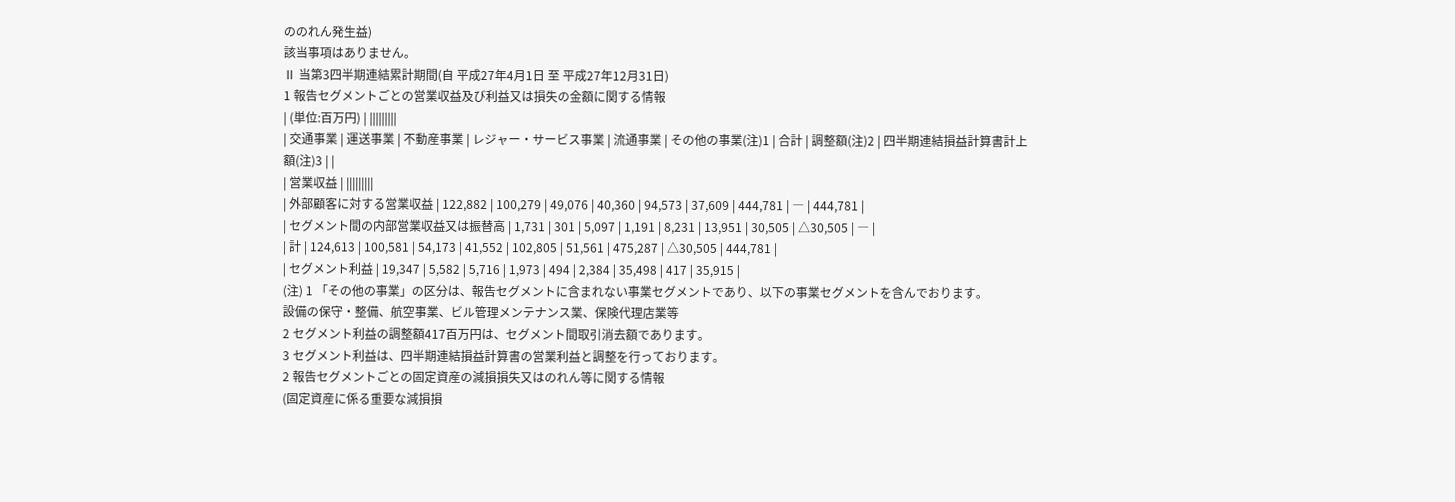ののれん発生益)
該当事項はありません。
Ⅱ 当第3四半期連結累計期間(自 平成27年4月1日 至 平成27年12月31日)
1 報告セグメントごとの営業収益及び利益又は損失の金額に関する情報
| (単位:百万円) | |||||||||
| 交通事業 | 運送事業 | 不動産事業 | レジャー・サービス事業 | 流通事業 | その他の事業(注)1 | 合計 | 調整額(注)2 | 四半期連結損益計算書計上額(注)3 | |
| 営業収益 | |||||||||
| 外部顧客に対する営業収益 | 122,882 | 100,279 | 49,076 | 40,360 | 94,573 | 37,609 | 444,781 | ― | 444,781 |
| セグメント間の内部営業収益又は振替高 | 1,731 | 301 | 5,097 | 1,191 | 8,231 | 13,951 | 30,505 | △30,505 | ― |
| 計 | 124,613 | 100,581 | 54,173 | 41,552 | 102,805 | 51,561 | 475,287 | △30,505 | 444,781 |
| セグメント利益 | 19,347 | 5,582 | 5,716 | 1,973 | 494 | 2,384 | 35,498 | 417 | 35,915 |
(注) 1 「その他の事業」の区分は、報告セグメントに含まれない事業セグメントであり、以下の事業セグメントを含んでおります。
設備の保守・整備、航空事業、ビル管理メンテナンス業、保険代理店業等
2 セグメント利益の調整額417百万円は、セグメント間取引消去額であります。
3 セグメント利益は、四半期連結損益計算書の営業利益と調整を行っております。
2 報告セグメントごとの固定資産の減損損失又はのれん等に関する情報
(固定資産に係る重要な減損損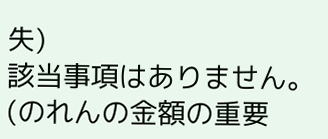失)
該当事項はありません。
(のれんの金額の重要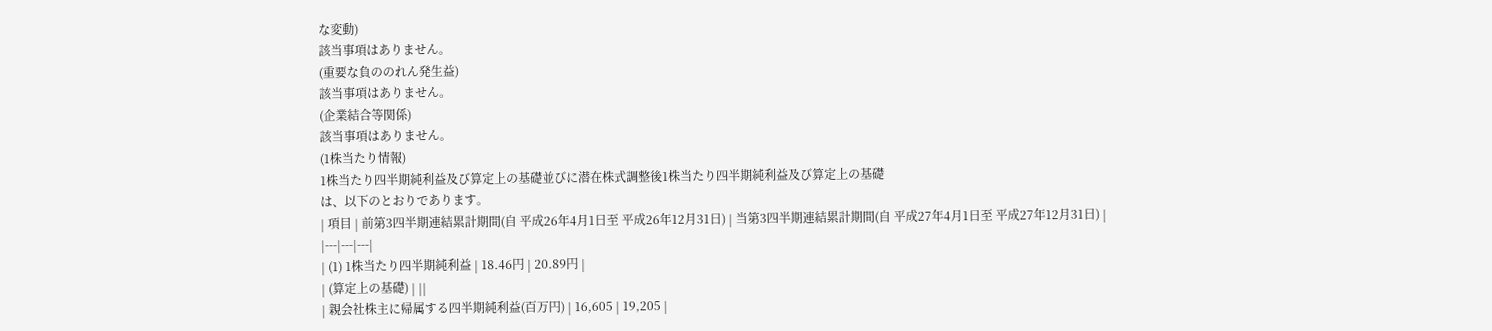な変動)
該当事項はありません。
(重要な負ののれん発生益)
該当事項はありません。
(企業結合等関係)
該当事項はありません。
(1株当たり情報)
1株当たり四半期純利益及び算定上の基礎並びに潜在株式調整後1株当たり四半期純利益及び算定上の基礎
は、以下のとおりであります。
| 項目 | 前第3四半期連結累計期間(自 平成26年4月1日至 平成26年12月31日) | 当第3四半期連結累計期間(自 平成27年4月1日至 平成27年12月31日) |
|---|---|---|
| (1) 1株当たり四半期純利益 | 18.46円 | 20.89円 |
| (算定上の基礎) | ||
| 親会社株主に帰属する四半期純利益(百万円) | 16,605 | 19,205 |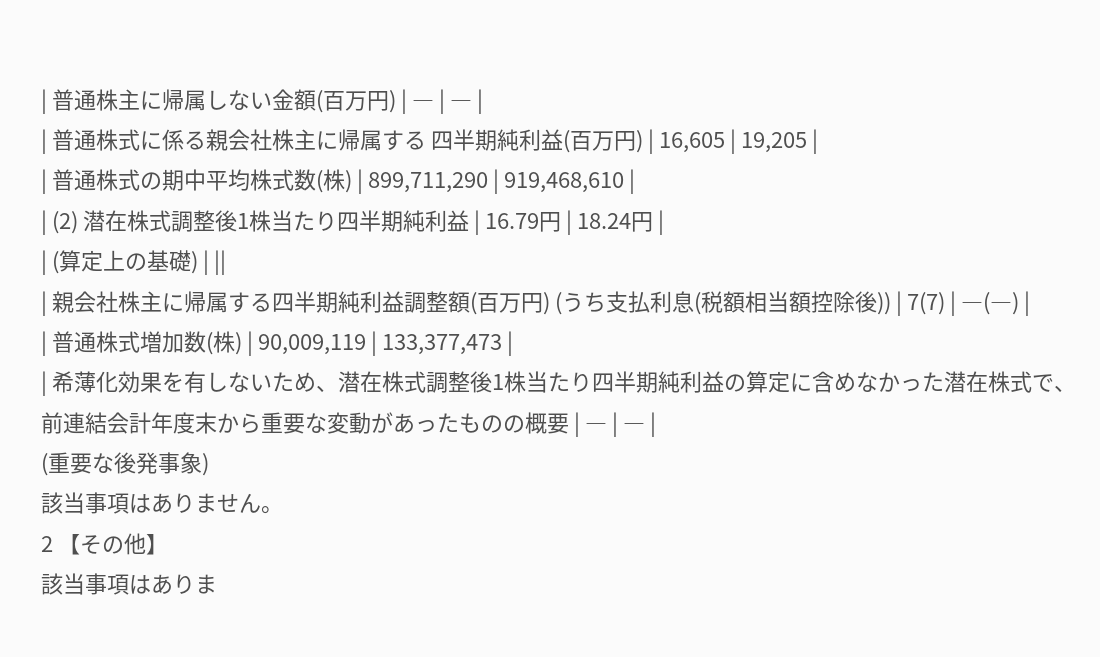| 普通株主に帰属しない金額(百万円) | ― | ― |
| 普通株式に係る親会社株主に帰属する 四半期純利益(百万円) | 16,605 | 19,205 |
| 普通株式の期中平均株式数(株) | 899,711,290 | 919,468,610 |
| (2) 潜在株式調整後1株当たり四半期純利益 | 16.79円 | 18.24円 |
| (算定上の基礎) | ||
| 親会社株主に帰属する四半期純利益調整額(百万円) (うち支払利息(税額相当額控除後)) | 7(7) | ―(―) |
| 普通株式増加数(株) | 90,009,119 | 133,377,473 |
| 希薄化効果を有しないため、潜在株式調整後1株当たり四半期純利益の算定に含めなかった潜在株式で、前連結会計年度末から重要な変動があったものの概要 | ― | ― |
(重要な後発事象)
該当事項はありません。
2 【その他】
該当事項はありま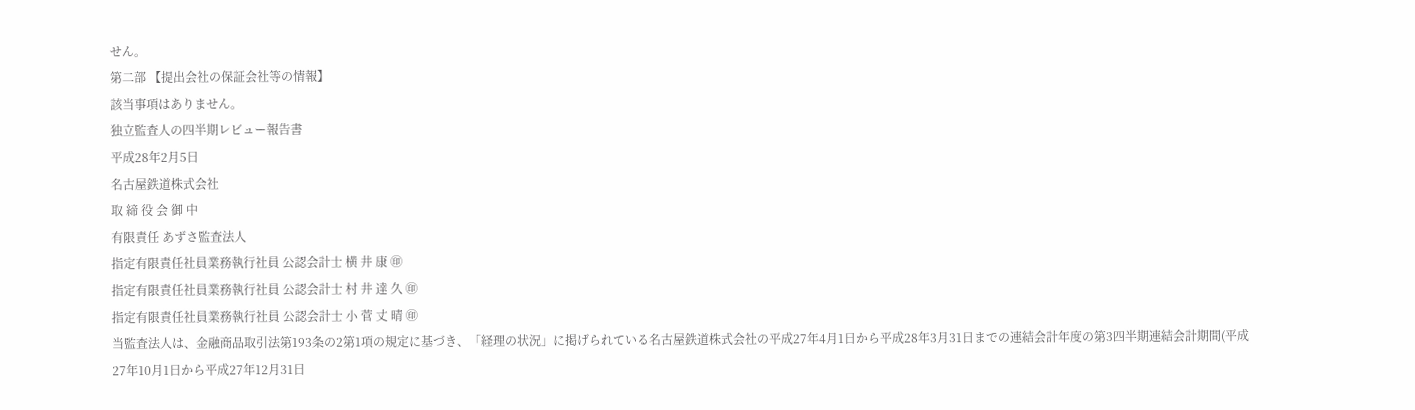せん。
第二部 【提出会社の保証会社等の情報】
該当事項はありません。
独立監査人の四半期レビュー報告書
平成28年2月5日
名古屋鉄道株式会社
取 締 役 会 御 中
有限責任 あずさ監査法人
指定有限責任社員業務執行社員 公認会計士 横 井 康 ㊞
指定有限責任社員業務執行社員 公認会計士 村 井 達 久 ㊞
指定有限責任社員業務執行社員 公認会計士 小 菅 丈 晴 ㊞
当監査法人は、金融商品取引法第193条の2第1項の規定に基づき、「経理の状況」に掲げられている名古屋鉄道株式会社の平成27年4月1日から平成28年3月31日までの連結会計年度の第3四半期連結会計期間(平成27年10月1日から平成27年12月31日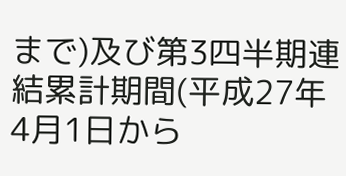まで)及び第3四半期連結累計期間(平成27年4月1日から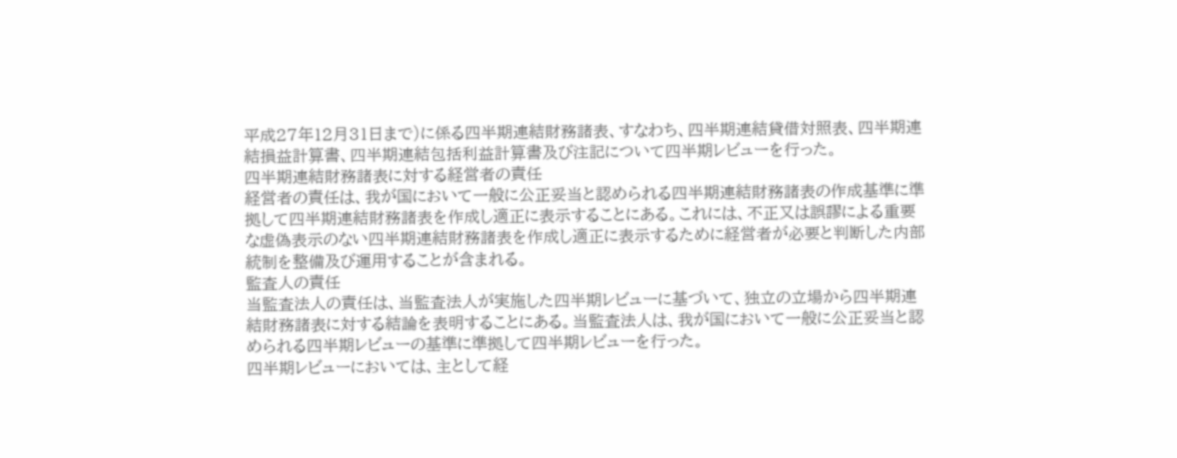平成27年12月31日まで)に係る四半期連結財務諸表、すなわち、四半期連結貸借対照表、四半期連結損益計算書、四半期連結包括利益計算書及び注記について四半期レビューを行った。
四半期連結財務諸表に対する経営者の責任
経営者の責任は、我が国において一般に公正妥当と認められる四半期連結財務諸表の作成基準に準拠して四半期連結財務諸表を作成し適正に表示することにある。これには、不正又は誤謬による重要な虚偽表示のない四半期連結財務諸表を作成し適正に表示するために経営者が必要と判断した内部統制を整備及び運用することが含まれる。
監査人の責任
当監査法人の責任は、当監査法人が実施した四半期レビューに基づいて、独立の立場から四半期連結財務諸表に対する結論を表明することにある。当監査法人は、我が国において一般に公正妥当と認められる四半期レビューの基準に準拠して四半期レビューを行った。
四半期レビューにおいては、主として経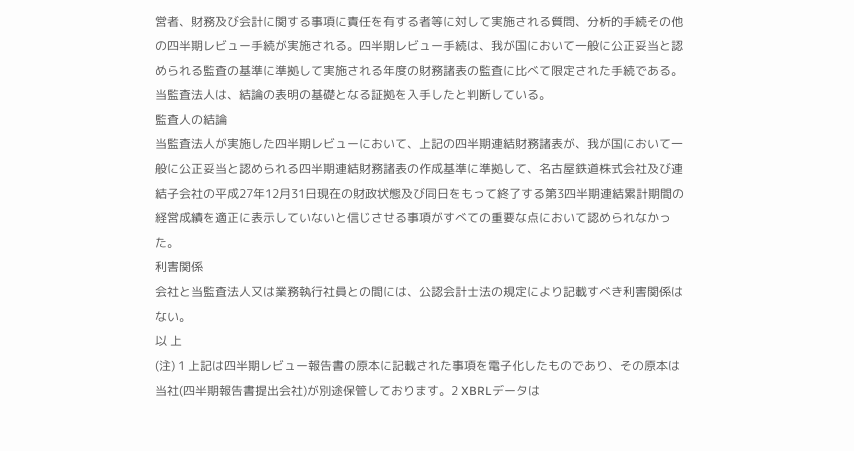営者、財務及び会計に関する事項に責任を有する者等に対して実施される質問、分析的手続その他の四半期レビュー手続が実施される。四半期レビュー手続は、我が国において一般に公正妥当と認められる監査の基準に準拠して実施される年度の財務諸表の監査に比べて限定された手続である。
当監査法人は、結論の表明の基礎となる証拠を入手したと判断している。
監査人の結論
当監査法人が実施した四半期レビューにおいて、上記の四半期連結財務諸表が、我が国において一般に公正妥当と認められる四半期連結財務諸表の作成基準に準拠して、名古屋鉄道株式会社及び連結子会社の平成27年12月31日現在の財政状態及び同日をもって終了する第3四半期連結累計期間の経営成績を適正に表示していないと信じさせる事項がすべての重要な点において認められなかった。
利害関係
会社と当監査法人又は業務執行社員との間には、公認会計士法の規定により記載すべき利害関係はない。
以 上
(注) 1 上記は四半期レビュー報告書の原本に記載された事項を電子化したものであり、その原本は当社(四半期報告書提出会社)が別途保管しております。2 XBRLデータは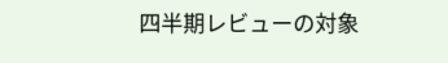四半期レビューの対象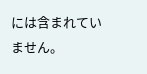には含まれていません。